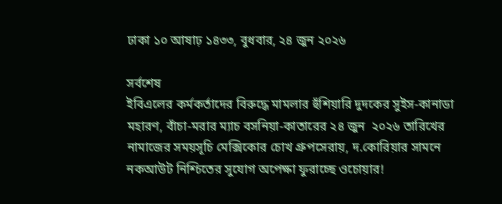ঢাকা ১০ আষাঢ় ১৪৩৩, বুধবার, ২৪ জুন ২০২৬

সর্বশেষ
ইবিএলের কর্মকর্তাদের বিরুদ্ধে মামলার হুঁশিয়ারি দুদকের সুইস-কানাডা মহারণ, বাঁচা-মরার ম্যাচ বসনিয়া-কাতারের ২৪ জুন  ২০২৬ তারিখের নামাজের সময়সূচি মেক্সিকোর চোখ গ্রুপসেরায়, দ.কোরিয়ার সামনে নকআউট নিশ্চিতের সুযোগ অপেক্ষা ফুরাচ্ছে ওচোয়ার!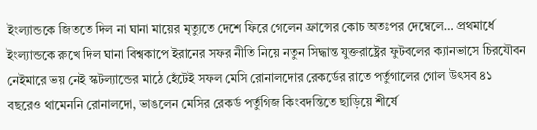ইংল্যান্ডকে জিততে দিল না ঘানা মায়ের মৃত্যুতে দেশে ফিরে গেলেন ফ্রান্সের কোচ অতঃপর দেম্বেলে… প্রথমার্ধে ইংল্যান্ডকে রুখে দিল ঘানা বিশ্বকাপে ইরানের সফর নীতি নিয়ে নতুন সিদ্ধান্ত যুক্তরাষ্ট্রের ফুটবলের ক্যানভাসে চিরযৌবন নেইমারে ভয় নেই স্কটল্যান্ডের মাঠে হেঁটেই সফল মেসি রোনালদোর রেকর্ডের রাতে পর্তুগালের গোল উৎসব ৪১ বছরেও থামেননি রোনালদো, ভাঙলেন মেসির রেকর্ড পর্তুগিজ কিংবদন্তিতে ছাড়িয়ে শীর্ষে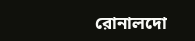রোনালদো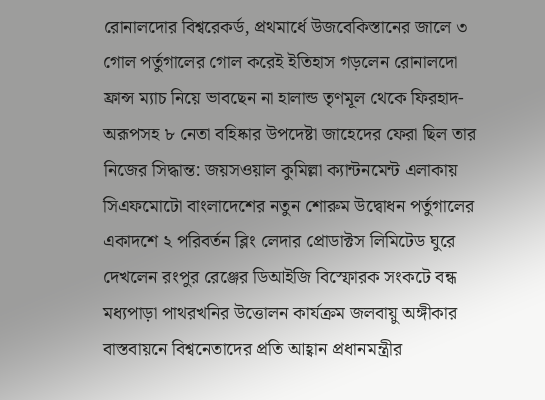রোনালদোর বিশ্বরেকর্ড, প্রথমার্ধে উজবেকিস্তানের জালে ৩ গোল পর্তুগালের গোল করেই ইতিহাস গড়লেন রোনালদো ফ্রান্স ম্যাচ নিয়ে ভাবছেন না হালান্ড তৃণমূল থেকে ফিরহাদ-অরূপসহ ৮ নেতা বহিষ্কার উপদেষ্টা জাহেদের ফেরা ছিল তার নিজের সিদ্ধান্ত: জয়সওয়াল কুমিল্লা ক্যান্টনমেন্ট এলাকায় সিএফমোটো বাংলাদেশের নতুন শোরুম উদ্বোধন পর্তুগালের একাদশে ২ পরিবর্তন ব্লিং লেদার প্রোডাক্টস লিমিটেড ঘুরে দেখলেন রংপুর রেঞ্জের ডিআইজি বিস্ফোরক সংকটে বন্ধ মধ্যপাড়া পাথরখনির উত্তোলন কার্যক্রম জলবায়ু অঙ্গীকার বাস্তবায়নে বিশ্বনেতাদের প্রতি আহ্বান প্রধানমন্ত্রীর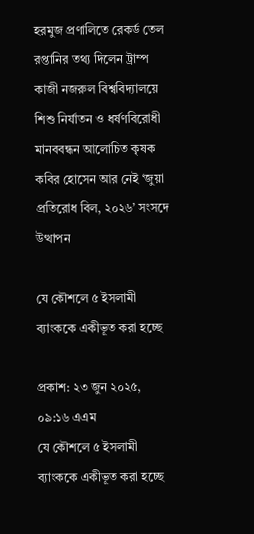হরমুজ প্রণালিতে রেকর্ড তেল রপ্তানির তথ্য দিলেন ট্রাম্প কাজী নজরুল বিশ্ববিদ্যালয়ে শিশু নির্যাতন ও ধর্ষণবিরোধী মানববন্ধন আলোচিত কৃষক কবির হোসেন আর নেই ‘জুয়া প্রতিরোধ বিল, ২০২৬’ সংসদে উত্থাপন

যে কৌশলে ৫ ইসলামী ব্যাংককে একীভূত করা হচ্ছে

প্রকাশ: ২৩ জুন ২০২৫, ০৯:১৬ এএম
যে কৌশলে ৫ ইসলামী ব্যাংককে একীভূত করা হচ্ছে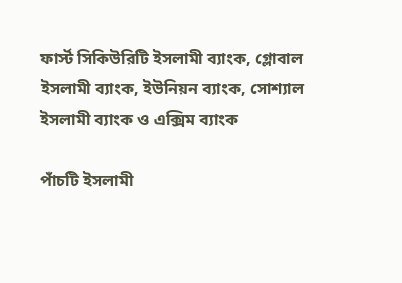ফার্স্ট সিকিউরিটি ইসলামী ব্যাংক, গ্লোবাল ইসলামী ব্যাংক, ইউনিয়ন ব্যাংক, সোশ্যাল ইসলামী ব্যাংক ও এক্সিম ব্যাংক

পাঁচটি ইসলামী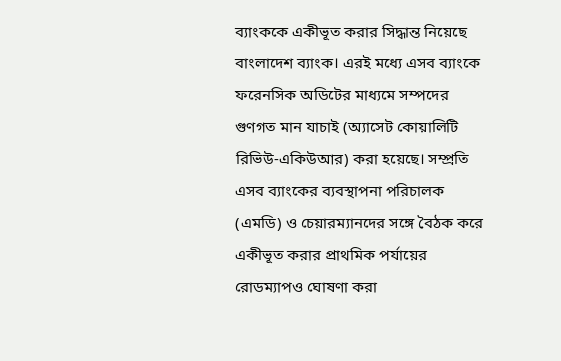ব্যাংককে একীভূত করার সিদ্ধান্ত নিয়েছে বাংলাদেশ ব্যাংক। এরই মধ্যে এসব ব্যাংকে ফরেনসিক অডিটের মাধ্যমে সম্পদের গুণগত মান যাচাই (অ্যাসেট কোয়ালিটি রিভিউ-একিউআর) করা হয়েছে। সম্প্রতি এসব ব্যাংকের ব্যবস্থাপনা পরিচালক (এমডি) ও চেয়ারম্যানদের সঙ্গে বৈঠক করে একীভূত করার প্রাথমিক পর্যায়ের রোডম্যাপও ঘোষণা করা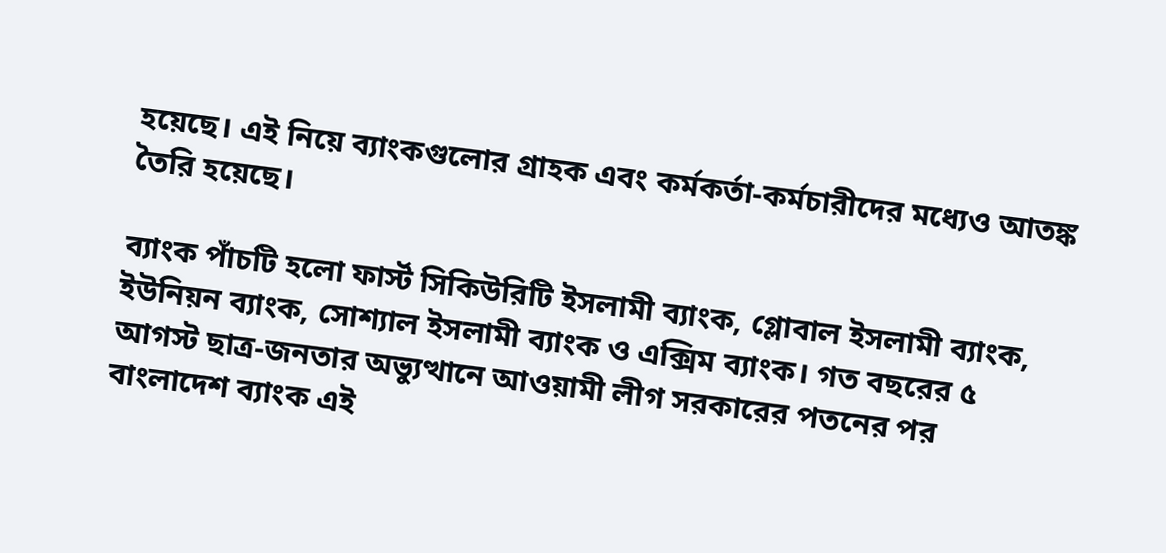হয়েছে। এই নিয়ে ব্যাংকগুলোর গ্রাহক এবং কর্মকর্তা-কর্মচারীদের মধ্যেও আতঙ্ক তৈরি হয়েছে।

ব্যাংক পাঁচটি হলো ফার্স্ট সিকিউরিটি ইসলামী ব্যাংক, গ্লোবাল ইসলামী ব্যাংক, ইউনিয়ন ব্যাংক, সোশ্যাল ইসলামী ব্যাংক ও এক্সিম ব্যাংক। গত বছরের ৫ আগস্ট ছাত্র-জনতার অভ্যুত্থানে আওয়ামী লীগ সরকারের পতনের পর বাংলাদেশ ব্যাংক এই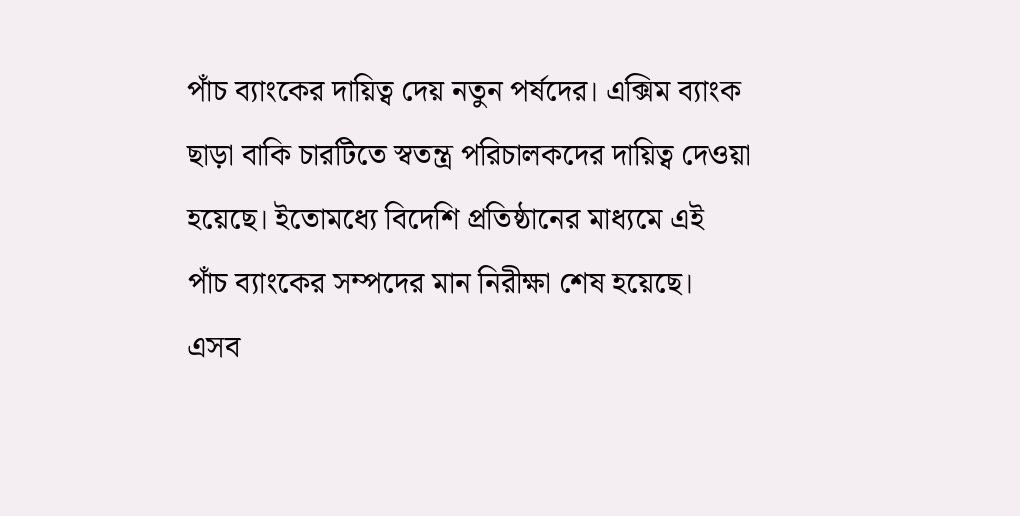পাঁচ ব্যাংকের দায়িত্ব দেয় নতুন পর্ষদের। এক্সিম ব্যাংক ছাড়া বাকি চারটিতে স্বতন্ত্র পরিচালকদের দায়িত্ব দেওয়া হয়েছে। ইতোমধ্যে বিদেশি প্রতিষ্ঠানের মাধ্যমে এই পাঁচ ব্যাংকের সম্পদের মান নিরীক্ষা শেষ হয়েছে। এসব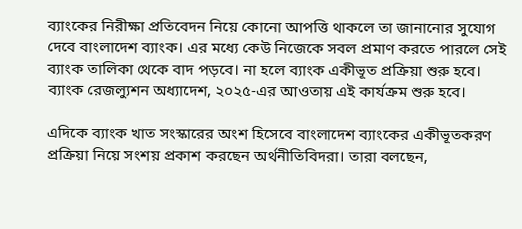ব্যাংকের নিরীক্ষা প্রতিবেদন নিয়ে কোনো আপত্তি থাকলে তা জানানোর সুযোগ দেবে বাংলাদেশ ব্যাংক। এর মধ্যে কেউ নিজেকে সবল প্রমাণ করতে পারলে সেই ব্যাংক তালিকা থেকে বাদ পড়বে। না হলে ব্যাংক একীভূত প্রক্রিয়া শুরু হবে। ব্যাংক রেজল্যুশন অধ্যাদেশ, ২০২৫-এর আওতায় এই কার্যক্রম শুরু হবে।

এদিকে ব্যাংক খাত সংস্কারের অংশ হিসেবে বাংলাদেশ ব্যাংকের একীভূতকরণ প্রক্রিয়া নিয়ে সংশয় প্রকাশ করছেন অর্থনীতিবিদরা। তারা বলছেন,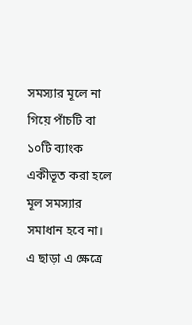সমস্যার মূলে না গিয়ে পাঁচটি বা ১০টি ব্যাংক একীভূত করা হলে মূল সমস্যার সমাধান হবে না। এ ছাড়া এ ক্ষেত্রে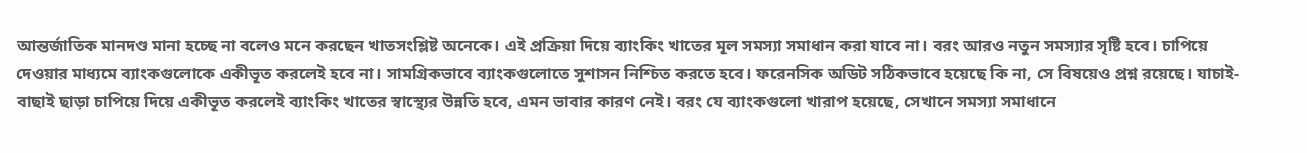আন্তর্জাতিক মানদণ্ড মানা হচ্ছে না বলেও মনে করছেন খাতসংশ্লিষ্ট অনেকে। এই প্রক্রিয়া দিয়ে ব্যাংকিং খাতের মূল সমস্যা সমাধান করা যাবে না। বরং আরও নতুন সমস্যার সৃষ্টি হবে। চাপিয়ে দেওয়ার মাধ্যমে ব্যাংকগুলোকে একীভূত করলেই হবে না। সামগ্রিকভাবে ব্যাংকগুলোতে সুশাসন নিশ্চিত করতে হবে। ফরেনসিক অডিট সঠিকভাবে হয়েছে কি না, সে বিষয়েও প্রশ্ন রয়েছে। যাচাই-বাছাই ছাড়া চাপিয়ে দিয়ে একীভূত করলেই ব্যাংকিং খাতের স্বাস্থ্যের উন্নতি হবে, এমন ভাবার কারণ নেই। বরং যে ব্যাংকগুলো খারাপ হয়েছে, সেখানে সমস্যা সমাধানে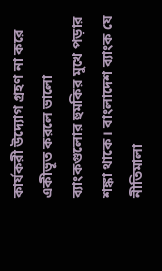কার্যকরী উদ্যোগ গ্রহণ না করে একীভূত করলে ভালো ব্যাংকগুলোর হুমকির মুখে পড়ার শঙ্কা থাকে। বাংলাদেশ ব্যাংক যে নীতিমালা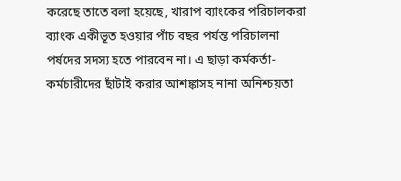করেছে তাতে বলা হয়েছে, খারাপ ব্যাংকের পরিচালকরা ব্যাংক একীভূত হওয়ার পাঁচ বছর পর্যন্ত পরিচালনা পর্ষদের সদস্য হতে পারবেন না। এ ছাড়া কর্মকর্তা-কর্মচারীদের ছাঁটাই করার আশঙ্কাসহ নানা অনিশ্চয়তা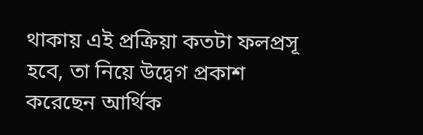থাকায় এই প্রক্রিয়া কতটা ফলপ্রসূ হবে, তা নিয়ে উদ্বেগ প্রকাশ করেছেন আর্থিক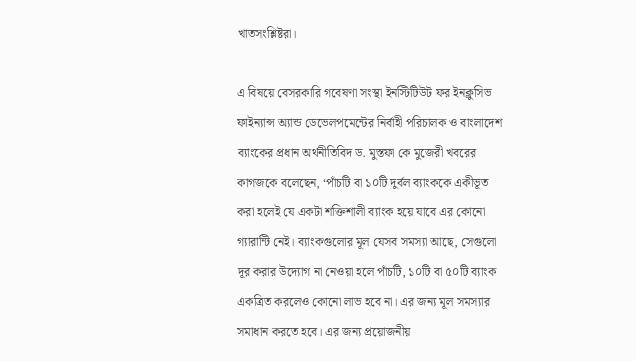খাতসংশ্লিষ্টরা।

এ বিষয়ে বেসরকারি গবেষণা সংস্থা ইনস্টিটিউট ফর ইনক্লুসিভ ফাইন্যান্স অ্যান্ড ডেভেলপমেন্টের নির্বাহী পরিচালক ও বাংলাদেশ ব্যাংকের প্রধান অর্থনীতিবিদ ড. মুস্তফা কে মুজেরী খবরের কাগজকে বলেছেন, ‘পাঁচটি বা ১০টি দুর্বল ব্যাংককে একীভূত করা হলেই যে একটা শক্তিশালী ব্যাংক হয়ে যাবে এর কোনো গ্যারান্টি নেই। ব্যাংকগুলোর মূল যেসব সমস্যা আছে, সেগুলো দূর করার উদ্যোগ না নেওয়া হলে পাঁচটি, ১০টি বা ৫০টি ব্যাংক একত্রিত করলেও কোনো লাভ হবে না। এর জন্য মূল সমস্যার সমাধান করতে হবে। এর জন্য প্রয়োজনীয়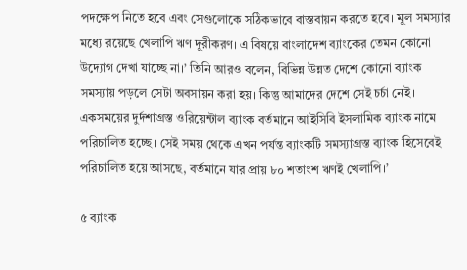পদক্ষেপ নিতে হবে এবং সেগুলোকে সঠিকভাবে বাস্তবায়ন করতে হবে। মূল সমস্যার মধ্যে রয়েছে খেলাপি ঋণ দূরীকরণ। এ বিষয়ে বাংলাদেশ ব্যাংকের তেমন কোনো উদ্যোগ দেখা যাচ্ছে না।’ তিনি আরও বলেন, বিভিন্ন উন্নত দেশে কোনো ব্যাংক সমস্যায় পড়লে সেটা অবসায়ন করা হয়। কিন্তু আমাদের দেশে সেই চর্চা নেই। একসময়ের দুর্দশাগ্রস্ত ওরিয়েন্টাল ব্যাংক বর্তমানে আইসিবি ইসলামিক ব্যাংক নামে পরিচালিত হচ্ছে। সেই সময় থেকে এখন পর্যন্ত ব্যাংকটি সমস্যাগ্রস্ত ব্যাংক হিসেবেই পরিচালিত হয়ে আসছে, বর্তমানে যার প্রায় ৮০ শতাংশ ঋণই খেলাপি।’

৫ ব্যাংক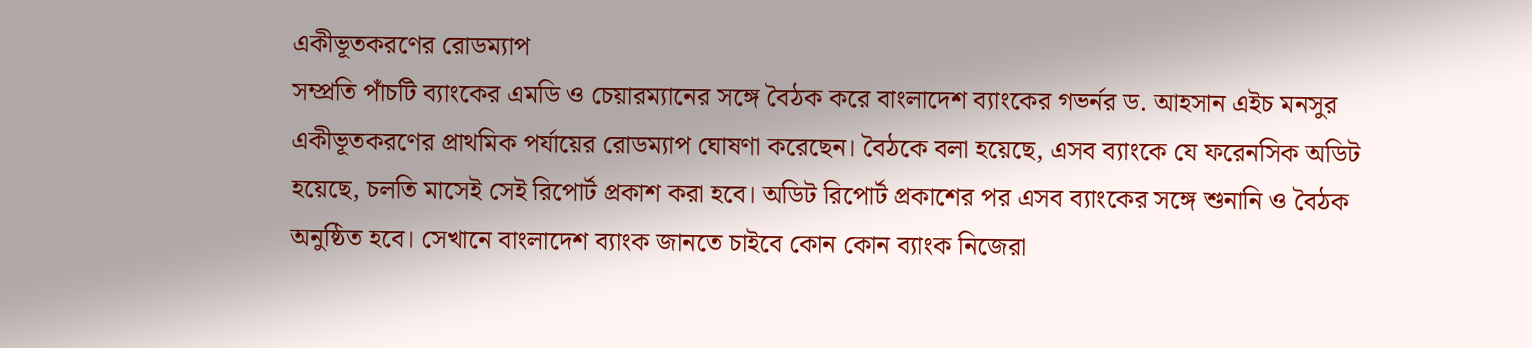একীভূতকরণের রোডম্যাপ
সম্প্রতি পাঁচটি ব্যাংকের এমডি ও চেয়ারম্যানের সঙ্গে বৈঠক করে বাংলাদেশ ব্যাংকের গভর্নর ড. আহসান এইচ মনসুর একীভূতকরণের প্রাথমিক পর্যায়ের রোডম্যাপ ঘোষণা করেছেন। বৈঠকে বলা হয়েছে, এসব ব্যাংকে যে ফরেনসিক অডিট হয়েছে, চলতি মাসেই সেই রিপোর্ট প্রকাশ করা হবে। অডিট রিপোর্ট প্রকাশের পর এসব ব্যাংকের সঙ্গে শুনানি ও বৈঠক অনুষ্ঠিত হবে। সেখানে বাংলাদেশ ব্যাংক জানতে চাইবে কোন কোন ব্যাংক নিজেরা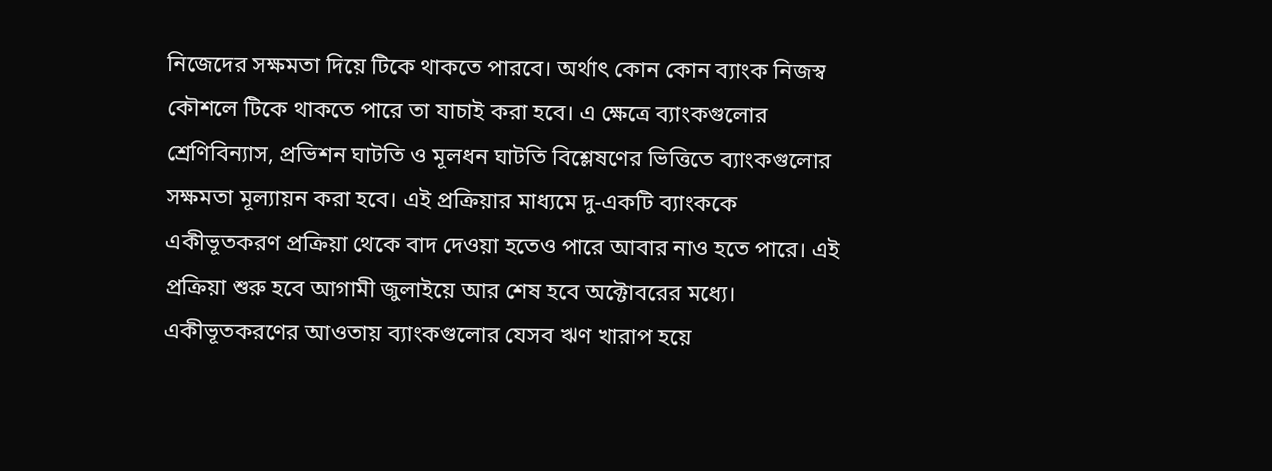নিজেদের সক্ষমতা দিয়ে টিকে থাকতে পারবে। অর্থাৎ কোন কোন ব্যাংক নিজস্ব কৌশলে টিকে থাকতে পারে তা যাচাই করা হবে। এ ক্ষেত্রে ব্যাংকগুলোর শ্রেণিবিন্যাস, প্রভিশন ঘাটতি ও মূলধন ঘাটতি বিশ্লেষণের ভিত্তিতে ব্যাংকগুলোর সক্ষমতা মূল্যায়ন করা হবে। এই প্রক্রিয়ার মাধ্যমে দু-একটি ব্যাংককে একীভূতকরণ প্রক্রিয়া থেকে বাদ দেওয়া হতেও পারে আবার নাও হতে পারে। এই প্রক্রিয়া শুরু হবে আগামী জুলাইয়ে আর শেষ হবে অক্টোবরের মধ্যে। একীভূতকরণের আওতায় ব্যাংকগুলোর যেসব ঋণ খারাপ হয়ে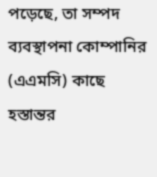পড়েছে, তা সম্পদ ব্যবস্থাপনা কোম্পানির (এএমসি) কাছে হস্তান্তর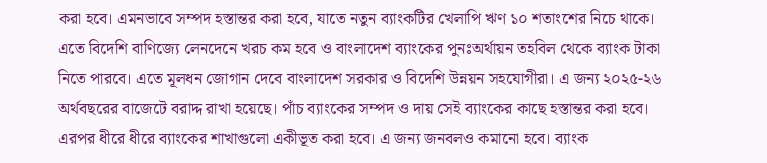করা হবে। এমনভাবে সম্পদ হস্তান্তর করা হবে, যাতে নতুন ব্যাংকটির খেলাপি ঋণ ১০ শতাংশের নিচে থাকে। এতে বিদেশি বাণিজ্যে লেনদেনে খরচ কম হবে ও বাংলাদেশ ব্যাংকের পুনঃঅর্থায়ন তহবিল থেকে ব্যাংক টাকা নিতে পারবে। এতে মূলধন জোগান দেবে বাংলাদেশ সরকার ও বিদেশি উন্নয়ন সহযোগীরা। এ জন্য ২০২৫-২৬ অর্থবছরের বাজেটে বরাদ্দ রাখা হয়েছে। পাঁচ ব্যাংকের সম্পদ ও দায় সেই ব্যাংকের কাছে হস্তান্তর করা হবে। এরপর ধীরে ধীরে ব্যাংকের শাখাগুলো একীভূত করা হবে। এ জন্য জনবলও কমানো হবে। ব্যাংক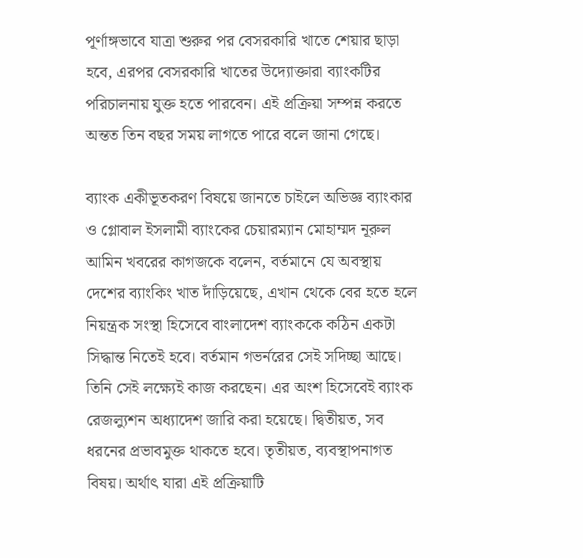পূর্ণাঙ্গভাবে যাত্রা শুরুর পর বেসরকারি খাতে শেয়ার ছাড়া হবে, এরপর বেসরকারি খাতের উদ্যোক্তারা ব্যাংকটির পরিচালনায় যুক্ত হতে পারবেন। এই প্রক্রিয়া সম্পন্ন করতে অন্তত তিন বছর সময় লাগতে পারে বলে জানা গেছে।

ব্যাংক একীভূতকরণ বিষয়ে জানতে চাইলে অভিজ্ঞ ব্যাংকার ও গ্লোবাল ইসলামী ব্যাংকের চেয়ারম্যান মোহাম্মদ নূরুল আমিন খবরের কাগজকে বলেন, বর্তমানে যে অবস্থায় দেশের ব্যাংকিং খাত দাঁড়িয়েছে, এখান থেকে বের হতে হলে নিয়ন্ত্রক সংস্থা হিসেবে বাংলাদেশ ব্যাংককে কঠিন একটা সিদ্ধান্ত নিতেই হবে। বর্তমান গভর্নরের সেই সদিচ্ছা আছে। তিনি সেই লক্ষ্যেই কাজ করছেন। এর অংশ হিসেবেই ব্যাংক রেজল্যুশন অধ্যাদেশ জারি করা হয়েছে। দ্বিতীয়ত, সব ধরনের প্রভাবমুক্ত থাকতে হবে। তৃতীয়ত, ব্যবস্থাপনাগত বিষয়। অর্থাৎ যারা এই প্রক্রিয়াটি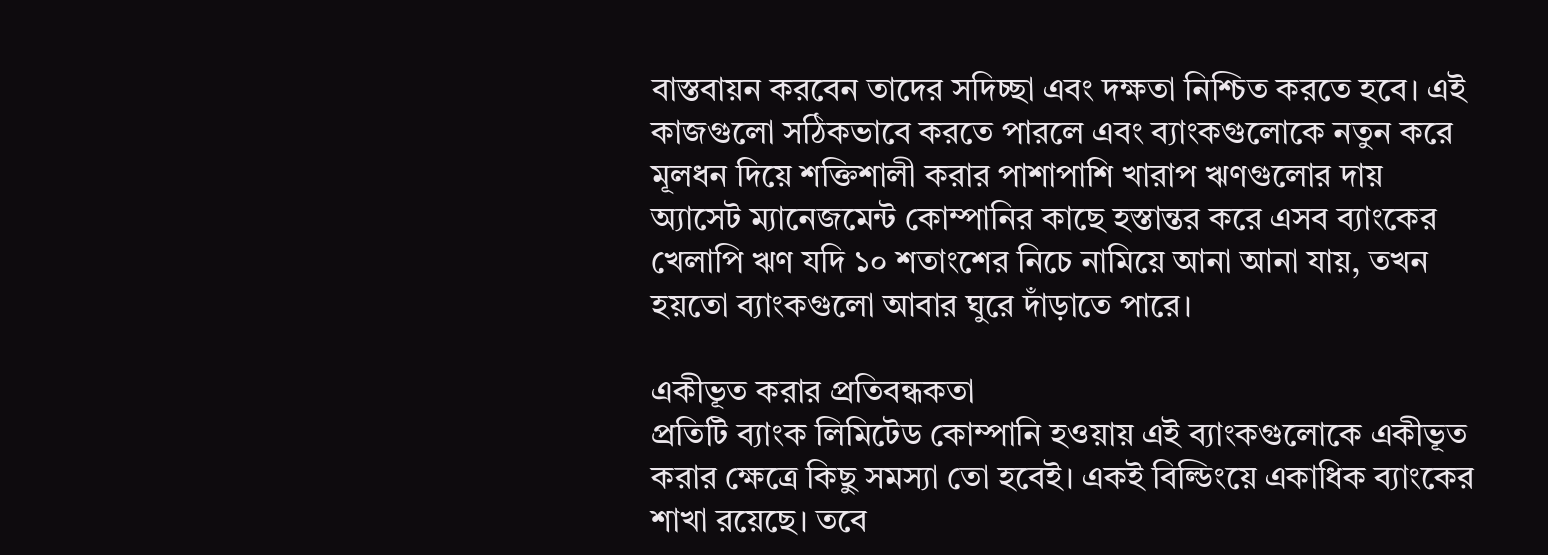বাস্তবায়ন করবেন তাদের সদিচ্ছা এবং দক্ষতা নিশ্চিত করতে হবে। এই কাজগুলো সঠিকভাবে করতে পারলে এবং ব্যাংকগুলোকে নতুন করে মূলধন দিয়ে শক্তিশালী করার পাশাপাশি খারাপ ঋণগুলোর দায় অ্যাসেট ম্যানেজমেন্ট কোম্পানির কাছে হস্তান্তর করে এসব ব্যাংকের খেলাপি ঋণ যদি ১০ শতাংশের নিচে নামিয়ে আনা আনা যায়, তখন হয়তো ব্যাংকগুলো আবার ঘুরে দাঁড়াতে পারে।

একীভূত করার প্রতিবন্ধকতা
প্রতিটি ব্যাংক লিমিটেড কোম্পানি হওয়ায় এই ব্যাংকগুলোকে একীভূত করার ক্ষেত্রে কিছু সমস্যা তো হবেই। একই বিল্ডিংয়ে একাধিক ব্যাংকের শাখা রয়েছে। তবে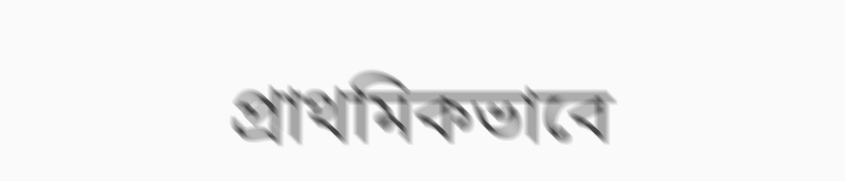প্রাথমিকভাবে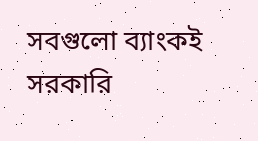সবগুলো ব্যাংকই সরকারি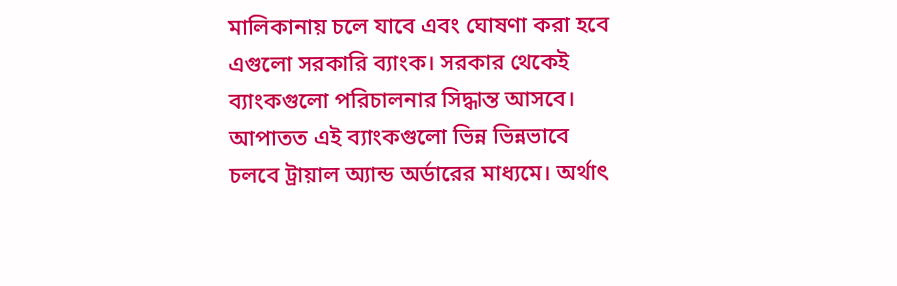মালিকানায় চলে যাবে এবং ঘোষণা করা হবে এগুলো সরকারি ব্যাংক। সরকার থেকেই ব্যাংকগুলো পরিচালনার সিদ্ধান্ত আসবে। আপাতত এই ব্যাংকগুলো ভিন্ন ভিন্নভাবে চলবে ট্রায়াল অ্যান্ড অর্ডারের মাধ্যমে। অর্থাৎ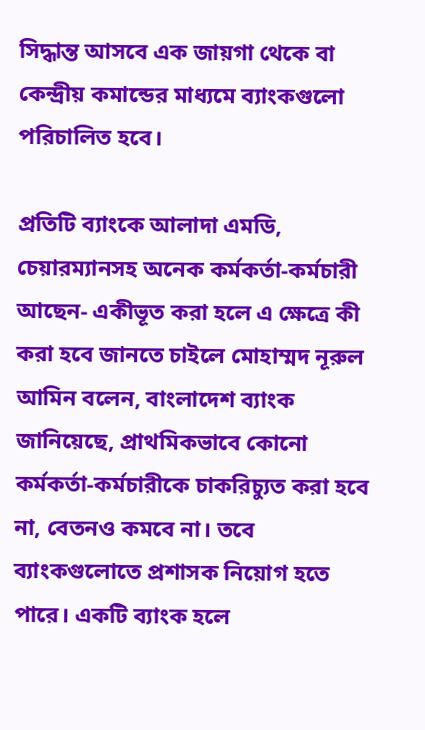সিদ্ধান্ত আসবে এক জায়গা থেকে বা কেন্দ্রীয় কমান্ডের মাধ্যমে ব্যাংকগুলো পরিচালিত হবে।

প্রতিটি ব্যাংকে আলাদা এমডি, চেয়ারম্যানসহ অনেক কর্মকর্তা-কর্মচারী আছেন- একীভূত করা হলে এ ক্ষেত্রে কী করা হবে জানতে চাইলে মোহাম্মদ নূরুল আমিন বলেন, বাংলাদেশ ব্যাংক জানিয়েছে, প্রাথমিকভাবে কোনো কর্মকর্তা-কর্মচারীকে চাকরিচ্যুত করা হবে না, বেতনও কমবে না। তবে ব্যাংকগুলোতে প্রশাসক নিয়োগ হতে পারে। একটি ব্যাংক হলে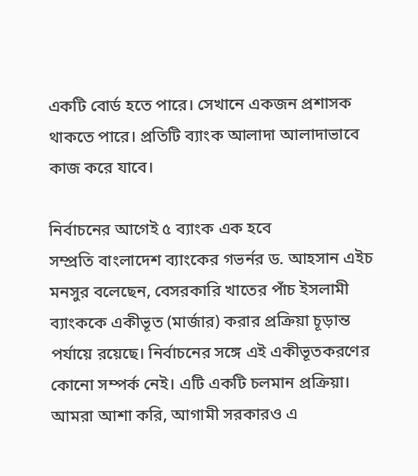একটি বোর্ড হতে পারে। সেখানে একজন প্রশাসক থাকতে পারে। প্রতিটি ব্যাংক আলাদা আলাদাভাবে কাজ করে যাবে।

নির্বাচনের আগেই ৫ ব্যাংক এক হবে
সম্প্রতি বাংলাদেশ ব্যাংকের গভর্নর ড. আহসান এইচ মনসুর বলেছেন, বেসরকারি খাতের পাঁচ ইসলামী ব্যাংককে একীভূত (মার্জার) করার প্রক্রিয়া চূড়ান্ত পর্যায়ে রয়েছে। নির্বাচনের সঙ্গে এই একীভূতকরণের কোনো সম্পর্ক নেই। এটি একটি চলমান প্রক্রিয়া। আমরা আশা করি, আগামী সরকারও এ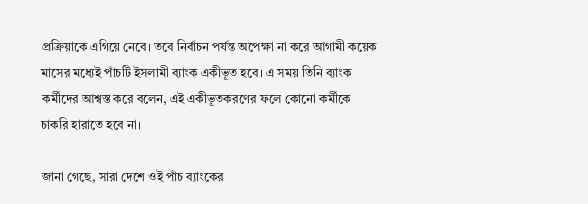প্রক্রিয়াকে এগিয়ে নেবে। তবে নির্বাচন পর্যন্ত অপেক্ষা না করে আগামী কয়েক মাসের মধ্যেই পাঁচটি ইসলামী ব্যাংক একীভূত হবে। এ সময় তিনি ব্যাংক কর্মীদের আশ্বস্ত করে বলেন, এই একীভূতকরণের ফলে কোনো কর্মীকে চাকরি হারাতে হবে না।

জানা গেছে, সারা দেশে ওই পাঁচ ব্যাংকের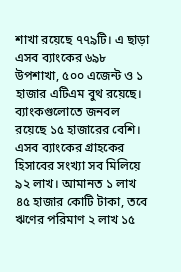শাখা রয়েছে ৭৭৯টি। এ ছাড়া এসব ব্যাংকের ৬৯৮ উপশাখা, ৫০০ এজেন্ট ও ১ হাজার এটিএম বুথ রয়েছে। ব্যাংকগুলোতে জনবল রয়েছে ১৫ হাজারের বেশি। এসব ব্যাংকের গ্রাহকের হিসাবের সংখ্যা সব মিলিয়ে ৯২ লাখ। আমানত ১ লাখ ৪৫ হাজার কোটি টাকা, তবে ঋণের পরিমাণ ২ লাখ ১৫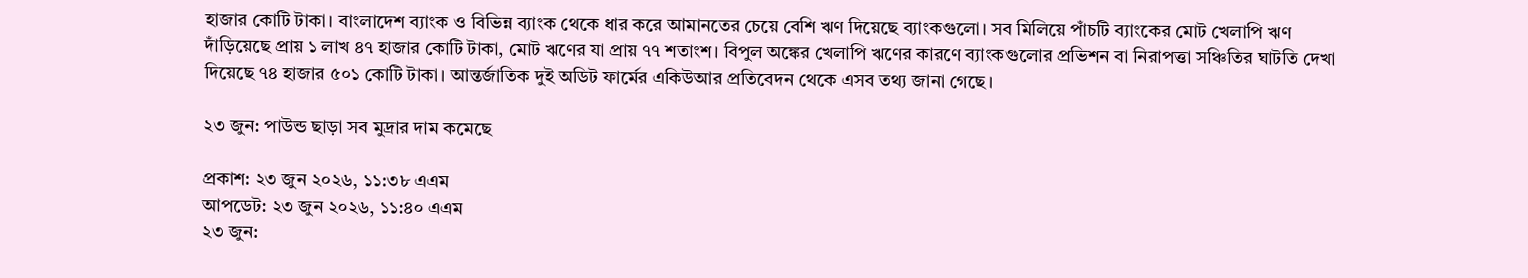হাজার কোটি টাকা। বাংলাদেশ ব্যাংক ও বিভিন্ন ব্যাংক থেকে ধার করে আমানতের চেয়ে বেশি ঋণ দিয়েছে ব্যাংকগুলো। সব মিলিয়ে পাঁচটি ব্যাংকের মোট খেলাপি ঋণ দাঁড়িয়েছে প্রায় ১ লাখ ৪৭ হাজার কোটি টাকা, মোট ঋণের যা প্রায় ৭৭ শতাংশ। বিপুল অঙ্কের খেলাপি ঋণের কারণে ব্যাংকগুলোর প্রভিশন বা নিরাপত্তা সঞ্চিতির ঘাটতি দেখা দিয়েছে ৭৪ হাজার ৫০১ কোটি টাকা। আন্তর্জাতিক দুই অডিট ফার্মের একিউআর প্রতিবেদন থেকে এসব তথ্য জানা গেছে।

২৩ জুন: পাউন্ড ছাড়া সব মুদ্রার দাম কমেছে

প্রকাশ: ২৩ জুন ২০২৬, ১১:৩৮ এএম
আপডেট: ২৩ জুন ২০২৬, ১১:৪০ এএম
২৩ জুন: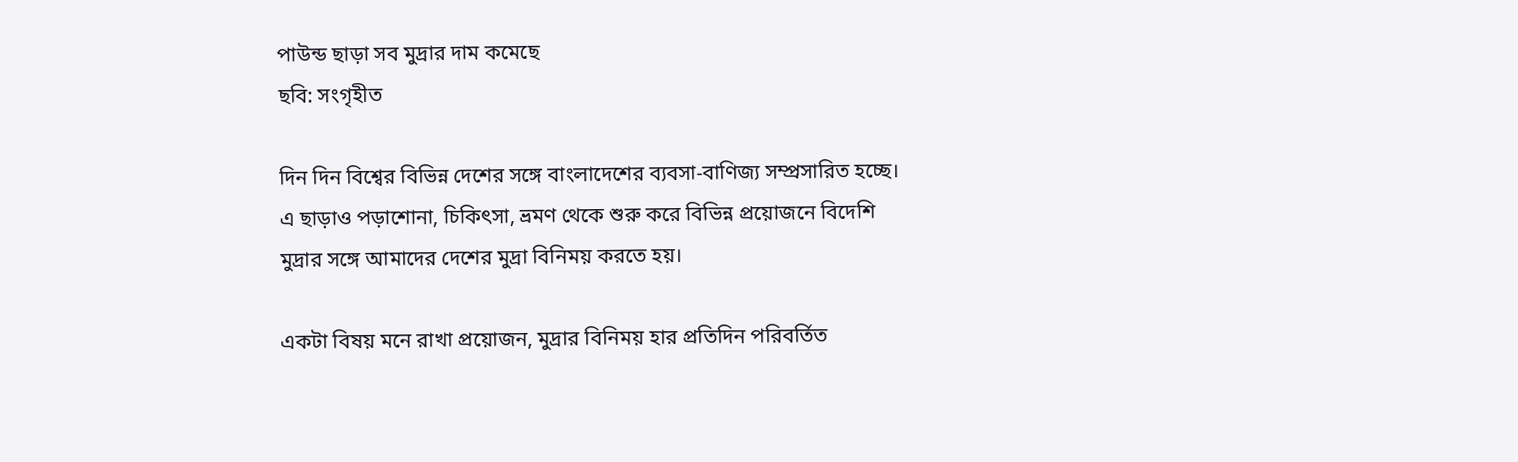পাউন্ড ছাড়া সব মুদ্রার দাম কমেছে
ছবি: সংগৃহীত

দিন দিন বিশ্বের বিভিন্ন দেশের সঙ্গে বাংলাদেশের ব্যবসা-বাণিজ্য সম্প্রসারিত হচ্ছে। এ ছাড়াও পড়াশোনা, চিকিৎসা, ভ্রমণ থেকে শুরু করে বিভিন্ন প্রয়োজনে বিদেশি মুদ্রার সঙ্গে আমাদের দেশের মুদ্রা বিনিময় করতে হয়।

একটা বিষয় মনে রাখা প্রয়োজন, মুদ্রার বিনিময় হার প্রতিদিন পরিবর্তিত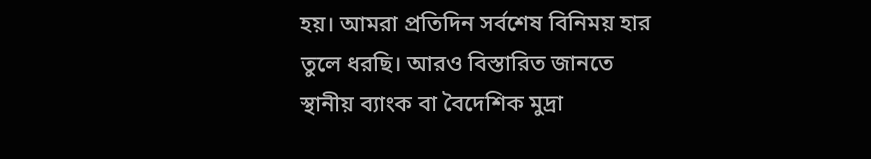হয়। আমরা প্রতিদিন সর্বশেষ বিনিময় হার তুলে ধরছি। আরও বিস্তারিত জানতে স্থানীয় ব্যাংক বা বৈদেশিক মুদ্রা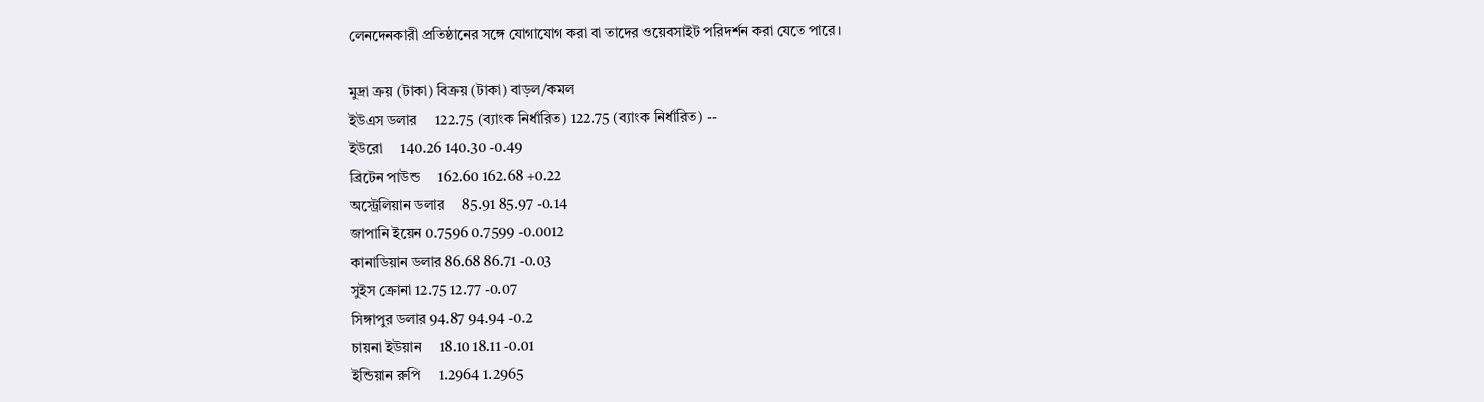লেনদেনকারী প্রতিষ্ঠানের সঙ্গে যোগাযোগ করা বা তাদের ওয়েবসাইট পরিদর্শন করা যেতে পারে।

মুদ্রা ক্রয় (টাকা) বিক্রয় (টাকা) বাড়ল/কমল
ইউএস ডলার     122.75 (ব্যাংক নির্ধারিত) 122.75 (ব্যাংক নির্ধারিত) --
ইউরো     140.26 140.30 -0.49
ব্রিটেন পাউন্ড     162.60 162.68 +0.22
অস্ট্রেলিয়ান ডলার     85.91 85.97 -0.14
জাপানি ইয়েন 0.7596 0.7599 -0.0012
কানাডিয়ান ডলার 86.68 86.71 -0.03
সুইস ক্রোনা 12.75 12.77 -0.07
সিঙ্গাপুর ডলার 94.87 94.94 -0.2
চায়না ইউয়ান     18.10 18.11 -0.01
ইন্ডিয়ান রুপি     1.2964 1.2965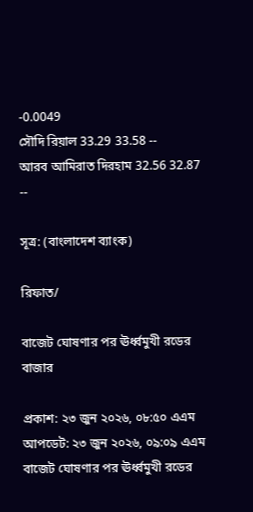-0.0049
সৌদি রিয়াল 33.29 33.58 --
আরব আমিরাত দিরহাম 32.56 32.87 --

সূত্র: (বাংলাদেশ ব্যাংক)

রিফাত/

বাজেট ঘোষণার পর ঊর্ধ্বমুখী রডের বাজার

প্রকাশ: ২৩ জুন ২০২৬, ০৮:৫০ এএম
আপডেট: ২৩ জুন ২০২৬, ০৯:০৯ এএম
বাজেট ঘোষণার পর ঊর্ধ্বমুখী রডের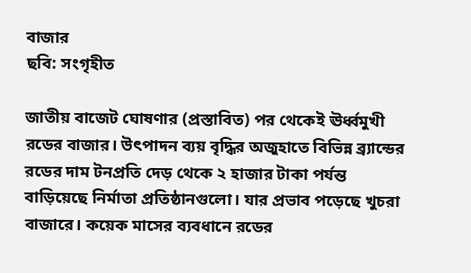বাজার
ছবি: সংগৃহীত

জাতীয় বাজেট ঘোষণার (প্রস্তাবিত) পর থেকেই ঊর্ধ্বমুখী রডের বাজার। উৎপাদন ব্যয় বৃদ্ধির অজুহাতে বিভিন্ন ব্র্যান্ডের রডের দাম টনপ্রতি দেড় থেকে ২ হাজার টাকা পর্যন্ত বাড়িয়েছে নির্মাতা প্রতিষ্ঠানগুলো। যার প্রভাব পড়েছে খুচরা বাজারে। কয়েক মাসের ব্যবধানে রডের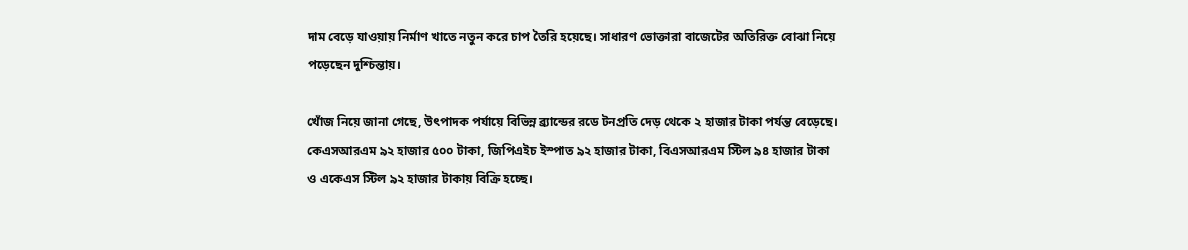দাম বেড়ে যাওয়ায় নির্মাণ খাতে নতুন করে চাপ তৈরি হয়েছে। সাধারণ ভোক্তারা বাজেটের অতিরিক্ত বোঝা নিয়ে পড়েছেন দুশ্চিন্তায়।

খোঁজ নিয়ে জানা গেছে, উৎপাদক পর্যায়ে বিভিন্ন ব্র্যান্ডের রডে টনপ্রতি দেড় থেকে ২ হাজার টাকা পর্যন্ত বেড়েছে। কেএসআরএম ৯২ হাজার ৫০০ টাকা, জিপিএইচ ইস্পাত ৯২ হাজার টাকা, বিএসআরএম স্টিল ৯৪ হাজার টাকা ও একেএস স্টিল ৯২ হাজার টাকায় বিক্রি হচ্ছে।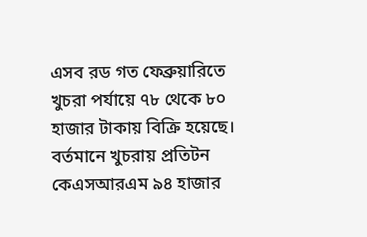এসব রড গত ফেব্রুয়ারিতে খুচরা পর্যায়ে ৭৮ থেকে ৮০ হাজার টাকায় বিক্রি হয়েছে। বর্তমানে খুচরায় প্রতিটন কেএসআরএম ৯৪ হাজার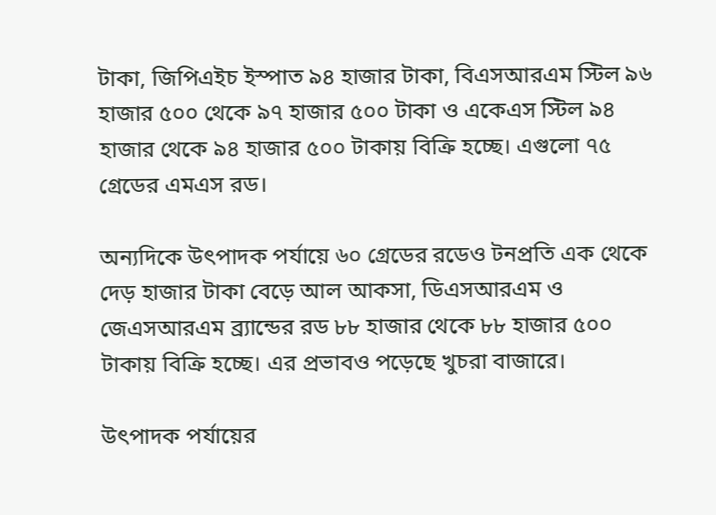টাকা, জিপিএইচ ইস্পাত ৯৪ হাজার টাকা, বিএসআরএম স্টিল ৯৬ হাজার ৫০০ থেকে ৯৭ হাজার ৫০০ টাকা ও একেএস স্টিল ৯৪ হাজার থেকে ৯৪ হাজার ৫০০ টাকায় বিক্রি হচ্ছে। এগুলো ৭৫ গ্রেডের এমএস রড।

অন্যদিকে উৎপাদক পর্যায়ে ৬০ গ্রেডের রডেও টনপ্রতি এক থেকে দেড় হাজার টাকা বেড়ে আল আকসা, ডিএসআরএম ও জেএসআরএম ব্র্যান্ডের রড ৮৮ হাজার থেকে ৮৮ হাজার ৫০০ টাকায় বিক্রি হচ্ছে। এর প্রভাবও পড়েছে খুচরা বাজারে।

উৎপাদক পর্যায়ের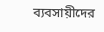ব্যবসায়ীদের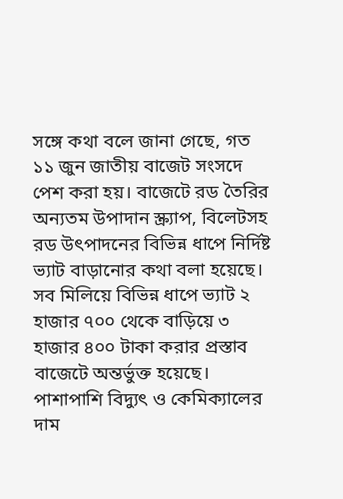সঙ্গে কথা বলে জানা গেছে, গত ১১ জুন জাতীয় বাজেট সংসদে পেশ করা হয়। বাজেটে রড তৈরির অন্যতম উপাদান স্ক্র্যাপ, বিলেটসহ রড উৎপাদনের বিভিন্ন ধাপে নির্দিষ্ট ভ্যাট বাড়ানোর কথা বলা হয়েছে। সব মিলিয়ে বিভিন্ন ধাপে ভ্যাট ২ হাজার ৭০০ থেকে বাড়িয়ে ৩ হাজার ৪০০ টাকা করার প্রস্তাব বাজেটে অন্তর্ভুক্ত হয়েছে। পাশাপাশি বিদ্যুৎ ও কেমিক্যালের দাম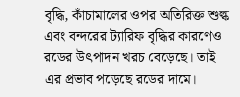বৃদ্ধি, কাঁচামালের ওপর অতিরিক্ত শুল্ক এবং বন্দরের ট্যারিফ বৃদ্ধির কারণেও রডের উৎপাদন খরচ বেড়েছে। তাই এর প্রভাব পড়েছে রডের দামে।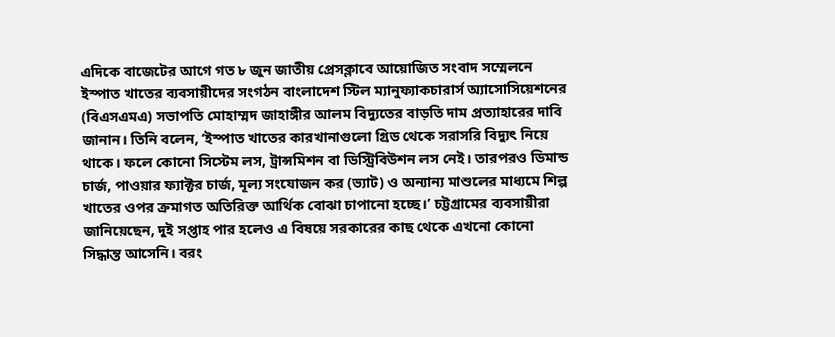এদিকে বাজেটের আগে গত ৮ জুন জাতীয় প্রেসক্লাবে আয়োজিত সংবাদ সম্মেলনে ইস্পাত খাতের ব্যবসায়ীদের সংগঠন বাংলাদেশ স্টিল ম্যানুফ্যাকচারার্স অ্যাসোসিয়েশনের (বিএসএমএ) সভাপতি মোহাম্মদ জাহাঙ্গীর আলম বিদ্যুতের বাড়তি দাম প্রত্যাহারের দাবি জানান। তিনি বলেন, ‘ইস্পাত খাতের কারখানাগুলো গ্রিড থেকে সরাসরি বিদ্যুৎ নিয়ে থাকে। ফলে কোনো সিস্টেম লস, ট্রান্সমিশন বা ডিস্ট্রিবিউশন লস নেই। তারপরও ডিমান্ড চার্জ, পাওয়ার ফ্যাক্টর চার্জ, মূল্য সংযোজন কর (ভ্যাট) ও অন্যান্য মাশুলের মাধ্যমে শিল্প খাতের ওপর ক্রমাগত অতিরিক্ত আর্থিক বোঝা চাপানো হচ্ছে।’ চট্টগ্রামের ব্যবসায়ীরা জানিয়েছেন, দুই সপ্তাহ পার হলেও এ বিষয়ে সরকারের কাছ থেকে এখনো কোনো সিদ্ধান্ত আসেনি। বরং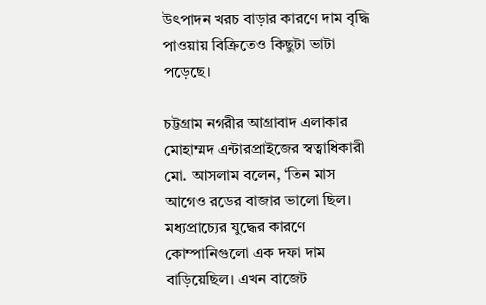উৎপাদন খরচ বাড়ার কারণে দাম বৃদ্ধি পাওয়ায় বিক্রিতেও কিছুটা ভাটা পড়েছে।

চট্টগ্রাম নগরীর আগ্রাবাদ এলাকার মোহাম্মদ এন্টারপ্রাইজের স্বত্বাধিকারী মো. আসলাম বলেন, ‘তিন মাস আগেও রডের বাজার ভালো ছিল। মধ্যপ্রাচ্যের যুদ্ধের কারণে কোম্পানিগুলো এক দফা দাম বাড়িয়েছিল। এখন বাজেট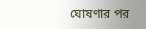ঘোষণার পর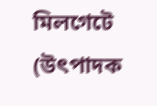মিলগেটে (উৎপাদক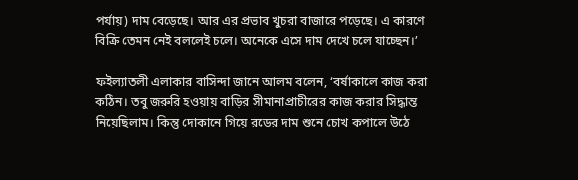পর্যায়) দাম বেড়েছে। আর এর প্রভাব খুচরা বাজারে পড়েছে। এ কারণে বিক্রি তেমন নেই বললেই চলে। অনেকে এসে দাম দেখে চলে যাচ্ছেন।’

ফইল্যাতলী এলাকার বাসিন্দা জানে আলম বলেন, ‘বর্ষাকালে কাজ করা কঠিন। তবু জরুরি হওয়ায় বাড়ির সীমানাপ্রাচীরের কাজ করার সিদ্ধান্ত নিয়েছিলাম। কিন্তু দোকানে গিয়ে রডের দাম শুনে চোখ কপালে উঠে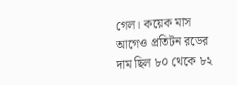গেল। কয়েক মাস আগেও প্রতিটন রডের দাম ছিল ৮০ থেকে ৮২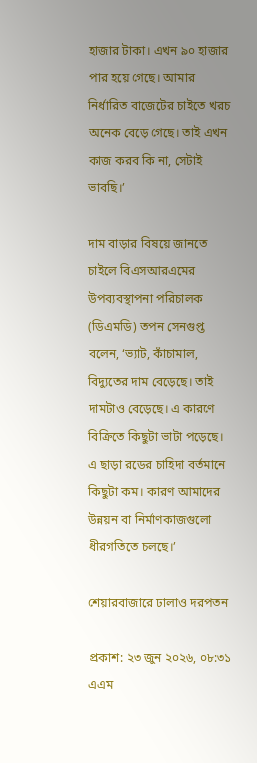হাজার টাকা। এখন ৯০ হাজার পার হয়ে গেছে। আমার নির্ধারিত বাজেটের চাইতে খরচ অনেক বেড়ে গেছে। তাই এখন কাজ করব কি না, সেটাই ভাবছি।’

দাম বাড়ার বিষয়ে জানতে চাইলে বিএসআরএমের উপব্যবস্থাপনা পরিচালক (ডিএমডি) তপন সেনগুপ্ত বলেন, ‘ভ্যাট, কাঁচামাল, বিদ্যুতের দাম বেড়েছে। তাই দামটাও বেড়েছে। এ কারণে বিক্রিতে কিছুটা ভাটা পড়েছে। এ ছাড়া রডের চাহিদা বর্তমানে কিছুটা কম। কারণ আমাদের উন্নয়ন বা নির্মাণকাজগুলো ধীরগতিতে চলছে।’

শেয়ারবাজারে ঢালাও দরপতন

প্রকাশ: ২৩ জুন ২০২৬, ০৮:৩১ এএম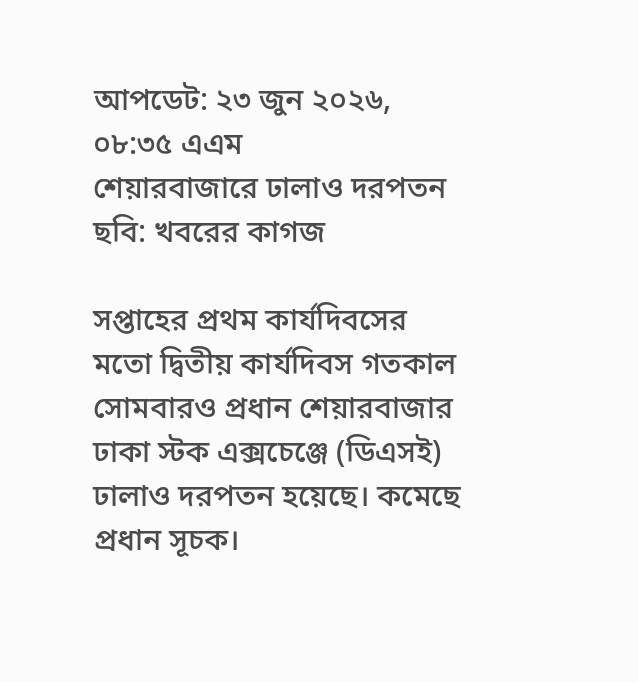আপডেট: ২৩ জুন ২০২৬, ০৮:৩৫ এএম
শেয়ারবাজারে ঢালাও দরপতন
ছবি: খবরের কাগজ

সপ্তাহের প্রথম কার্যদিবসের মতো দ্বিতীয় কার্যদিবস গতকাল সোমবারও প্রধান শেয়ারবাজার ঢাকা স্টক এক্সচেঞ্জে (ডিএসই) ঢালাও দরপতন হয়েছে। কমেছে প্রধান সূচক।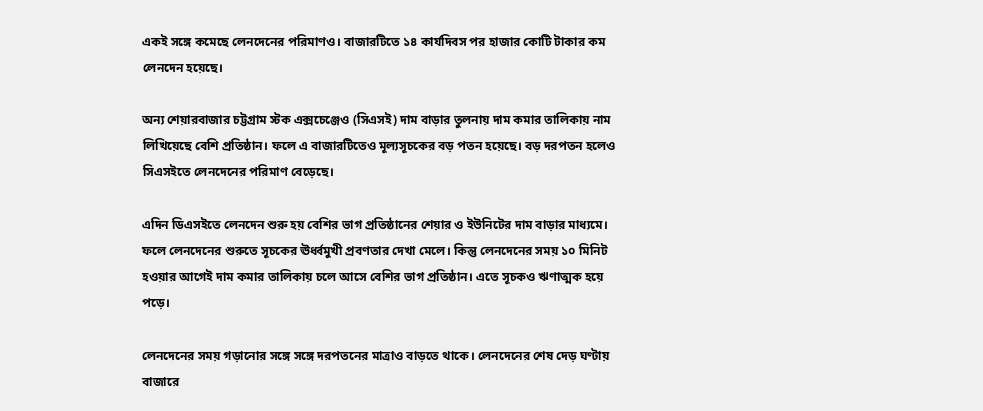একই সঙ্গে কমেছে লেনদেনের পরিমাণও। বাজারটিতে ১৪ কার্যদিবস পর হাজার কোটি টাকার কম লেনদেন হয়েছে।

অন্য শেয়ারবাজার চট্টগ্রাম স্টক এক্সচেঞ্জেও (সিএসই) দাম বাড়ার তুলনায় দাম কমার তালিকায় নাম লিখিয়েছে বেশি প্রতিষ্ঠান। ফলে এ বাজারটিতেও মূল্যসূচকের বড় পতন হয়েছে। বড় দরপতন হলেও সিএসইতে লেনদেনের পরিমাণ বেড়েছে।

এদিন ডিএসইতে লেনদেন শুরু হয় বেশির ভাগ প্রতিষ্ঠানের শেয়ার ও ইউনিটের দাম বাড়ার মাধ্যমে। ফলে লেনদেনের শুরুতে সূচকের ঊর্ধ্বমুখী প্রবণতার দেখা মেলে। কিন্তু লেনদেনের সময় ১০ মিনিট হওয়ার আগেই দাম কমার তালিকায় চলে আসে বেশির ভাগ প্রতিষ্ঠান। এতে সূচকও ঋণাত্মক হয়ে পড়ে।

লেনদেনের সময় গড়ানোর সঙ্গে সঙ্গে দরপতনের মাত্রাও বাড়তে থাকে। লেনদেনের শেষ দেড় ঘণ্টায় বাজারে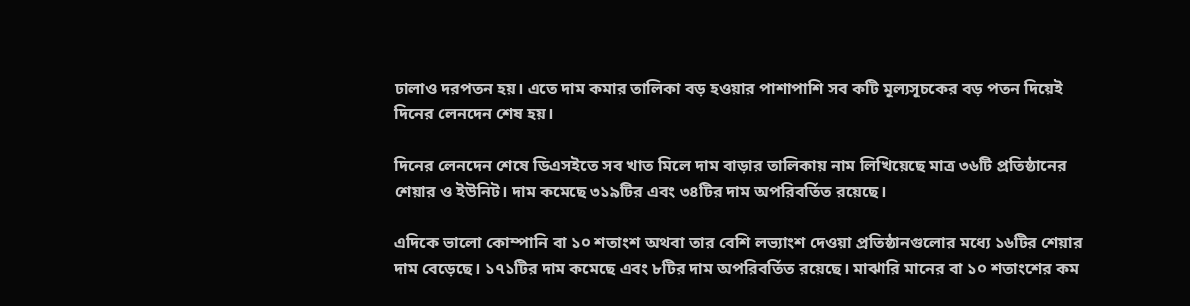ঢালাও দরপতন হয়। এতে দাম কমার তালিকা বড় হওয়ার পাশাপাশি সব কটি মূল্যসূচকের বড় পতন দিয়েই দিনের লেনদেন শেষ হয়।

দিনের লেনদেন শেষে ডিএসইতে সব খাত মিলে দাম বাড়ার তালিকায় নাম লিখিয়েছে মাত্র ৩৬টি প্রতিষ্ঠানের শেয়ার ও ইউনিট। দাম কমেছে ৩১৯টির এবং ৩৪টির দাম অপরিবর্তিত রয়েছে।

এদিকে ভালো কোম্পানি বা ১০ শতাংশ অথবা তার বেশি লভ্যাংশ দেওয়া প্রতিষ্ঠানগুলোর মধ্যে ১৬টির শেয়ার দাম বেড়েছে। ১৭১টির দাম কমেছে এবং ৮টির দাম অপরিবর্তিত রয়েছে। মাঝারি মানের বা ১০ শতাংশের কম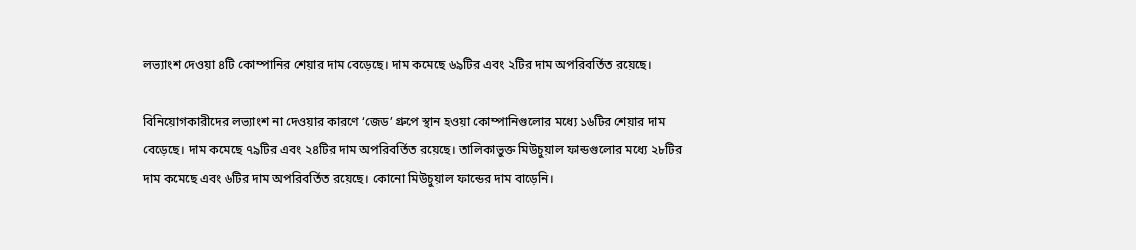লভ্যাংশ দেওয়া ৪টি কোম্পানির শেয়ার দাম বেড়েছে। দাম কমেছে ৬৯টির এবং ২টির দাম অপরিবর্তিত রয়েছে।

বিনিয়োগকারীদের লভ্যাংশ না দেওয়ার কারণে ‘জেড’ গ্রুপে স্থান হওয়া কোম্পানিগুলোর মধ্যে ১৬টির শেয়ার দাম বেড়েছে। দাম কমেছে ৭৯টির এবং ২৪টির দাম অপরিবর্তিত রয়েছে। তালিকাভুক্ত মিউচুয়াল ফান্ডগুলোর মধ্যে ২৮টির দাম কমেছে এবং ৬টির দাম অপরিবর্তিত রয়েছে। কোনো মিউচুয়াল ফান্ডের দাম বাড়েনি।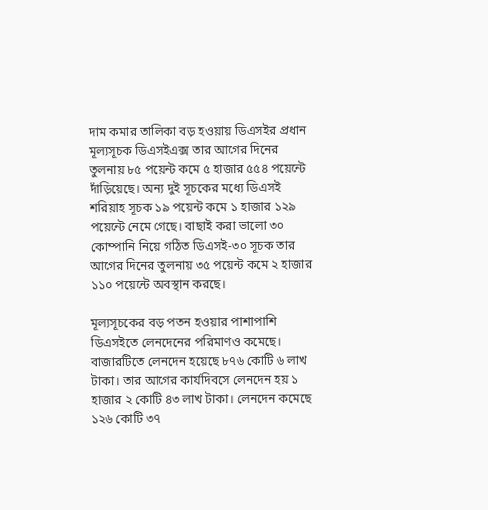দাম কমার তালিকা বড় হওয়ায় ডিএসইর প্রধান মূল্যসূচক ডিএসইএক্স তার আগের দিনের তুলনায় ৮৫ পয়েন্ট কমে ৫ হাজার ৫৫৪ পয়েন্টে দাঁড়িয়েছে। অন্য দুই সূচকের মধ্যে ডিএসই শরিয়াহ সূচক ১৯ পয়েন্ট কমে ১ হাজার ১২৯ পয়েন্টে নেমে গেছে। বাছাই করা ভালো ৩০ কোম্পানি নিয়ে গঠিত ডিএসই-৩০ সূচক তার আগের দিনের তুলনায় ৩৫ পয়েন্ট কমে ২ হাজার ১১০ পয়েন্টে অবস্থান করছে।

মূল্যসূচকের বড় পতন হওয়ার পাশাপাশি ডিএসইতে লেনদেনের পরিমাণও কমেছে। বাজারটিতে লেনদেন হয়েছে ৮৭৬ কোটি ৬ লাখ টাকা। তার আগের কার্যদিবসে লেনদেন হয় ১ হাজার ২ কোটি ৪৩ লাখ টাকা। লেনদেন কমেছে ১২৬ কোটি ৩৭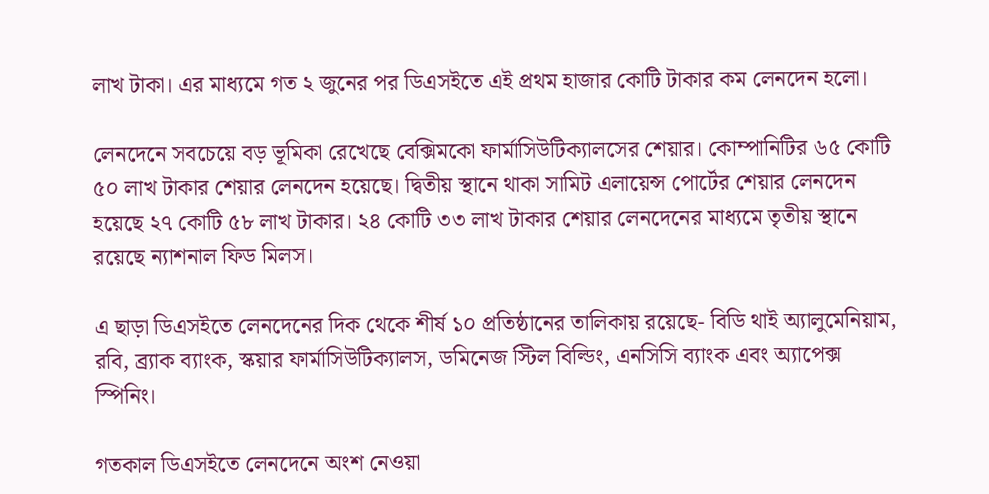লাখ টাকা। এর মাধ্যমে গত ২ জুনের পর ডিএসইতে এই প্রথম হাজার কোটি টাকার কম লেনদেন হলো।

লেনদেনে সবচেয়ে বড় ভূমিকা রেখেছে বেক্সিমকো ফার্মাসিউটিক্যালসের শেয়ার। কোম্পানিটির ৬৫ কোটি ৫০ লাখ টাকার শেয়ার লেনদেন হয়েছে। দ্বিতীয় স্থানে থাকা সামিট এলায়েন্স পোর্টের শেয়ার লেনদেন হয়েছে ২৭ কোটি ৫৮ লাখ টাকার। ২৪ কোটি ৩৩ লাখ টাকার শেয়ার লেনদেনের মাধ্যমে তৃতীয় স্থানে রয়েছে ন্যাশনাল ফিড মিলস।

এ ছাড়া ডিএসইতে লেনদেনের দিক থেকে শীর্ষ ১০ প্রতিষ্ঠানের তালিকায় রয়েছে- বিডি থাই অ্যালুমেনিয়াম, রবি, ব্র্যাক ব্যাংক, স্কয়ার ফার্মাসিউটিক্যালস, ডমিনেজ স্টিল বিল্ডিং, এনসিসি ব্যাংক এবং অ্যাপেক্স স্পিনিং।

গতকাল ডিএসইতে লেনদেনে অংশ নেওয়া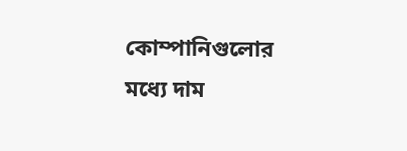কোম্পানিগুলোর মধ্যে দাম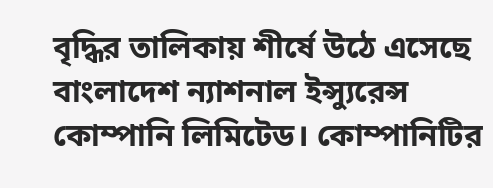বৃদ্ধির তালিকায় শীর্ষে উঠে এসেছে বাংলাদেশ ন্যাশনাল ইন্স্যুরেন্স কোম্পানি লিমিটেড। কোম্পানিটির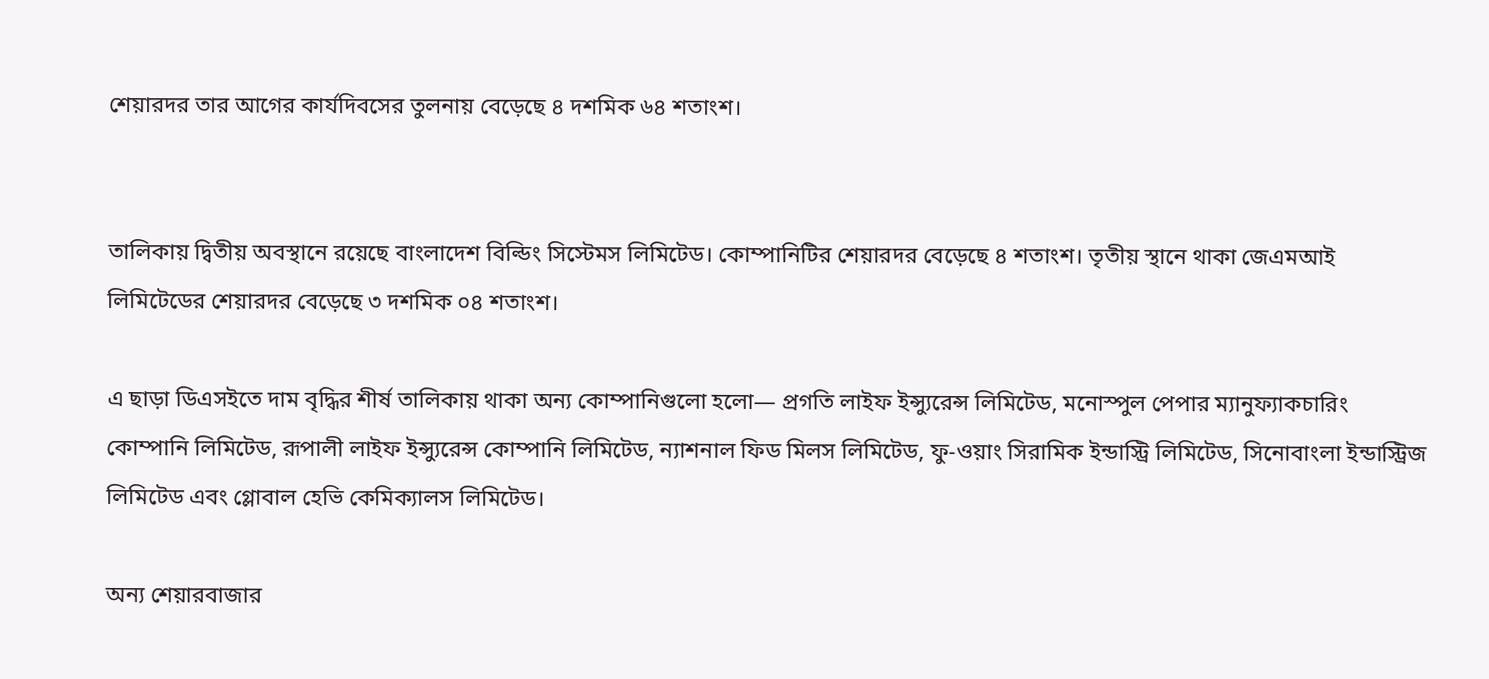শেয়ারদর তার আগের কার্যদিবসের তুলনায় বেড়েছে ৪ দশমিক ৬৪ শতাংশ।


তালিকায় দ্বিতীয় অবস্থানে রয়েছে বাংলাদেশ বিল্ডিং সিস্টেমস লিমিটেড। কোম্পানিটির শেয়ারদর বেড়েছে ৪ শতাংশ। তৃতীয় স্থানে থাকা জেএমআই লিমিটেডের শেয়ারদর বেড়েছে ৩ দশমিক ০৪ শতাংশ।

এ ছাড়া ডিএসইতে দাম বৃদ্ধির শীর্ষ তালিকায় থাকা অন্য কোম্পানিগুলো হলো— প্রগতি লাইফ ইন্স্যুরেন্স লিমিটেড, মনোস্পুল পেপার ম্যানুফ্যাকচারিং কোম্পানি লিমিটেড, রূপালী লাইফ ইন্স্যুরেন্স কোম্পানি লিমিটেড, ন্যাশনাল ফিড মিলস লিমিটেড, ফু-ওয়াং সিরামিক ইন্ডাস্ট্রি লিমিটেড, সিনোবাংলা ইন্ডাস্ট্রিজ লিমিটেড এবং গ্লোবাল হেভি কেমিক্যালস লিমিটেড।

অন্য শেয়ারবাজার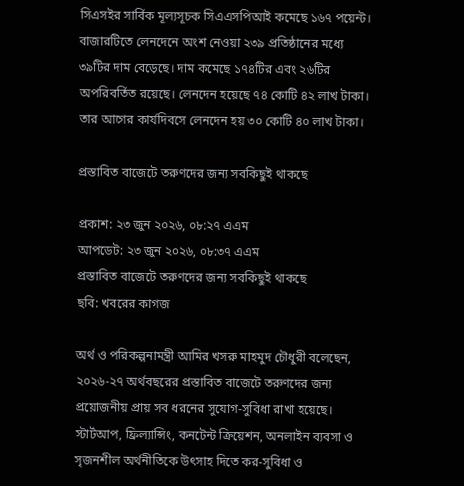সিএসইর সার্বিক মূল্যসূচক সিএএসপিআই কমেছে ১৬৭ পয়েন্ট। বাজারটিতে লেনদেনে অংশ নেওয়া ২৩৯ প্রতিষ্ঠানের মধ্যে ৩৯টির দাম বেড়েছে। দাম কমেছে ১৭৪টির এবং ২৬টির অপরিবর্তিত রয়েছে। লেনদেন হয়েছে ৭৪ কোটি ৪২ লাখ টাকা। তার আগের কার্যদিবসে লেনদেন হয় ৩০ কোটি ৪০ লাখ টাকা।

প্রস্তাবিত বাজেটে তরুণদের জন্য সবকিছুই থাকছে

প্রকাশ: ২৩ জুন ২০২৬, ০৮:২৭ এএম
আপডেট: ২৩ জুন ২০২৬, ০৮:৩৭ এএম
প্রস্তাবিত বাজেটে তরুণদের জন্য সবকিছুই থাকছে
ছবি: খবরের কাগজ

অর্থ ও পরিকল্পনামন্ত্রী আমির খসরু মাহমুদ চৌধুরী বলেছেন, ২০২৬-২৭ অর্থবছরের প্রস্তাবিত বাজেটে তরুণদের জন্য প্রয়োজনীয় প্রায় সব ধরনের সুযোগ-সুবিধা রাখা হয়েছে। স্টার্টআপ, ফ্রিল্যান্সিং, কনটেন্ট ক্রিয়েশন, অনলাইন ব্যবসা ও সৃজনশীল অর্থনীতিকে উৎসাহ দিতে কর-সুবিধা ও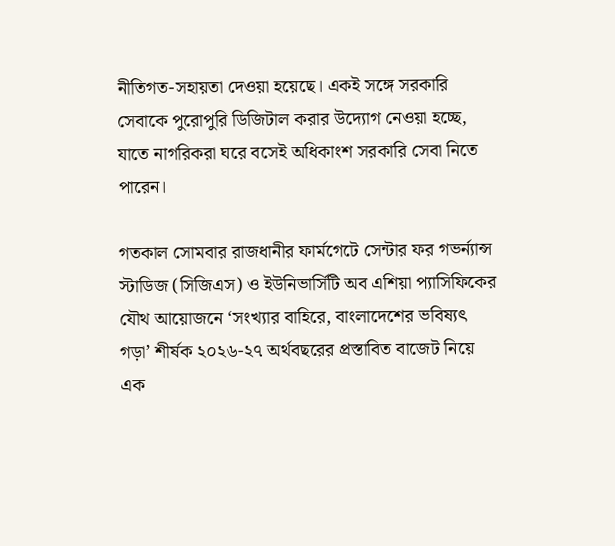নীতিগত-সহায়তা দেওয়া হয়েছে। একই সঙ্গে সরকারি সেবাকে পুরোপুরি ডিজিটাল করার উদ্যোগ নেওয়া হচ্ছে, যাতে নাগরিকরা ঘরে বসেই অধিকাংশ সরকারি সেবা নিতে পারেন।

গতকাল সোমবার রাজধানীর ফার্মগেটে সেন্টার ফর গভর্ন্যান্স স্টাডিজ (সিজিএস) ও ইউনিভার্সিটি অব এশিয়া প্যাসিফিকের যৌথ আয়োজনে ‘সংখ্যার বাহিরে, বাংলাদেশের ভবিষ্যৎ গড়া’ শীর্ষক ২০২৬-২৭ অর্থবছরের প্রস্তাবিত বাজেট নিয়ে এক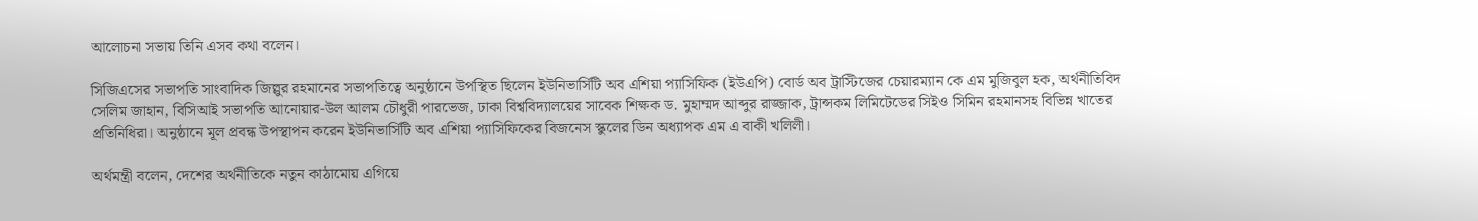আলোচনা সভায় তিনি এসব কথা বলেন।

সিজিএসের সভাপতি সাংবাদিক জিল্লুর রহমানের সভাপতিত্বে অনুষ্ঠানে উপস্থিত ছিলেন ইউনিভার্সিটি অব এশিয়া প্যাসিফিক (ইউএপি) বোর্ড অব ট্রাস্টিজের চেয়ারম্যান কে এম মুজিবুল হক, অর্থনীতিবিদ সেলিম জাহান, বিসিআই সভাপতি আনোয়ার-উল আলম চৌধুরী পারভেজ, ঢাকা বিশ্ববিদ্যালয়ের সাবেক শিক্ষক ড. মুহাম্মদ আব্দুর রাজ্জাক, ট্রান্সকম লিমিটেডের সিইও সিমিন রহমানসহ বিভিন্ন খাতের প্রতিনিধিরা। অনুষ্ঠানে মূল প্রবন্ধ উপস্থাপন করেন ইউনিভার্সিটি অব এশিয়া প্যাসিফিকের বিজনেস স্কুলের ডিন অধ্যাপক এম এ বাকী খলিলী।

অর্থমন্ত্রী বলেন, দেশের অর্থনীতিকে নতুন কাঠামোয় এগিয়ে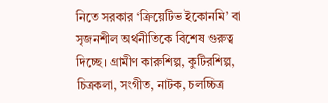নিতে সরকার ‘ক্রিয়েটিভ ইকোনমি’ বা সৃজনশীল অর্থনীতিকে বিশেষ গুরুত্ব দিচ্ছে। গ্রামীণ কারুশিল্প, কুটিরশিল্প, চিত্রকলা, সংগীত, নাটক, চলচ্চিত্র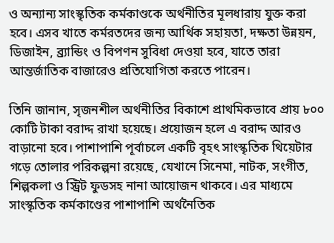ও অন্যান্য সাংস্কৃতিক কর্মকাণ্ডকে অর্থনীতির মূলধারায় যুক্ত করা হবে। এসব খাতে কর্মরতদের জন্য আর্থিক সহায়তা, দক্ষতা উন্নয়ন, ডিজাইন, ব্র্যান্ডিং ও বিপণন সুবিধা দেওয়া হবে, যাতে তারা আন্তর্জাতিক বাজারেও প্রতিযোগিতা করতে পারেন।

তিনি জানান, সৃজনশীল অর্থনীতির বিকাশে প্রাথমিকভাবে প্রায় ৮০০ কোটি টাকা বরাদ্দ রাখা হয়েছে। প্রয়োজন হলে এ বরাদ্দ আরও বাড়ানো হবে। পাশাপাশি পূর্বাচলে একটি বৃহৎ সাংস্কৃতিক থিয়েটার গড়ে তোলার পরিকল্পনা রয়েছে, যেখানে সিনেমা, নাটক, সংগীত, শিল্পকলা ও স্ট্রিট ফুডসহ নানা আয়োজন থাকবে। এর মাধ্যমে সাংস্কৃতিক কর্মকাণ্ডের পাশাপাশি অর্থনৈতিক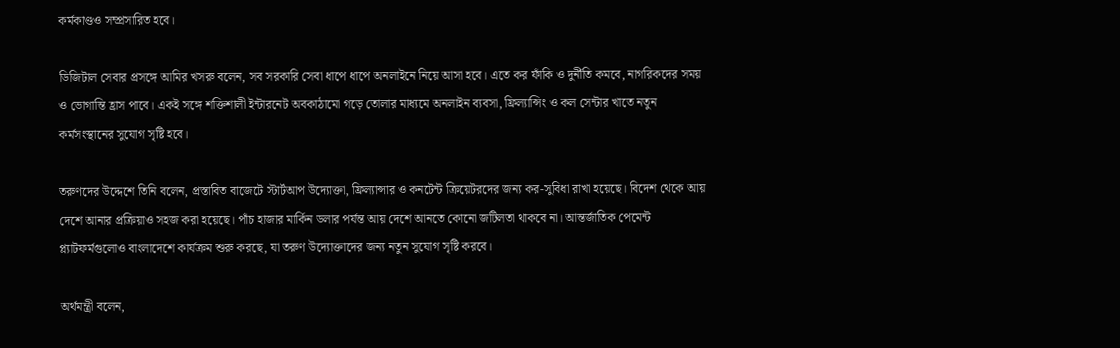কর্মকাণ্ডও সম্প্রসারিত হবে।

ডিজিটাল সেবার প্রসঙ্গে আমির খসরু বলেন, সব সরকারি সেবা ধাপে ধাপে অনলাইনে নিয়ে আসা হবে। এতে কর ফাঁকি ও দুর্নীতি কমবে, নাগরিকদের সময় ও ভোগান্তি হ্রাস পাবে। একই সঙ্গে শক্তিশালী ইন্টারনেট অবকাঠামো গড়ে তোলার মাধ্যমে অনলাইন ব্যবসা, ফ্রিল্যান্সিং ও কল সেন্টার খাতে নতুন কর্মসংস্থানের সুযোগ সৃষ্টি হবে।

তরুণদের উদ্দেশে তিনি বলেন, প্রস্তাবিত বাজেটে স্টার্টআপ উদ্যোক্তা, ফ্রিল্যান্সার ও কনটেন্ট ক্রিয়েটরদের জন্য কর-সুবিধা রাখা হয়েছে। বিদেশ থেকে আয় দেশে আনার প্রক্রিয়াও সহজ করা হয়েছে। পাঁচ হাজার মার্কিন ডলার পর্যন্ত আয় দেশে আনতে কোনো জটিলতা থাকবে না। আন্তর্জাতিক পেমেন্ট প্ল্যাটফর্মগুলোও বাংলাদেশে কার্যক্রম শুরু করছে, যা তরুণ উদ্যোক্তাদের জন্য নতুন সুযোগ সৃষ্টি করবে।

অর্থমন্ত্রী বলেন,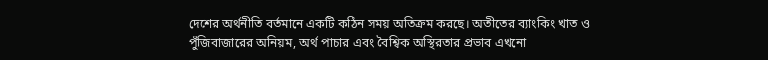দেশের অর্থনীতি বর্তমানে একটি কঠিন সময় অতিক্রম করছে। অতীতের ব্যাংকিং খাত ও পুঁজিবাজারের অনিয়ম, অর্থ পাচার এবং বৈশ্বিক অস্থিরতার প্রভাব এখনো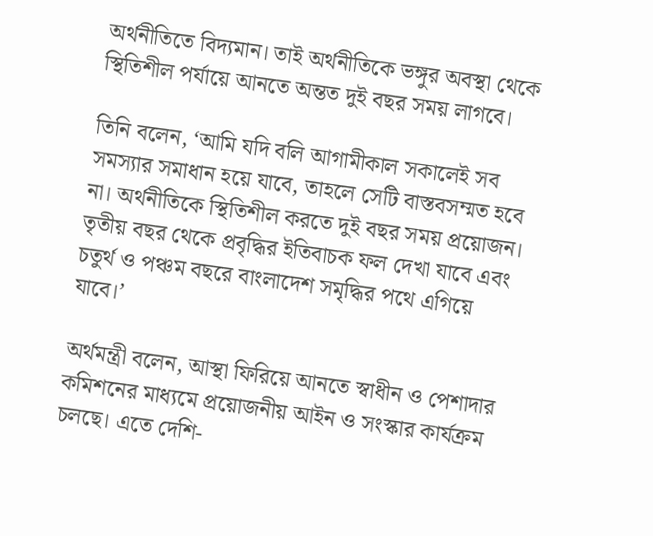অর্থনীতিতে বিদ্যমান। তাই অর্থনীতিকে ভঙ্গুর অবস্থা থেকে স্থিতিশীল পর্যায়ে আনতে অন্তত দুই বছর সময় লাগবে।

তিনি বলেন, ‘আমি যদি বলি আগামীকাল সকালেই সব সমস্যার সমাধান হয়ে যাবে, তাহলে সেটি বাস্তবসম্মত হবে না। অর্থনীতিকে স্থিতিশীল করতে দুই বছর সময় প্রয়োজন। তৃতীয় বছর থেকে প্রবৃদ্ধির ইতিবাচক ফল দেখা যাবে এবং চতুর্থ ও পঞ্চম বছরে বাংলাদেশ সমৃদ্ধির পথে এগিয়ে যাবে।’

অর্থমন্ত্রী বলেন, আস্থা ফিরিয়ে আনতে স্বাধীন ও পেশাদার কমিশনের মাধ্যমে প্রয়োজনীয় আইন ও সংস্কার কার্যক্রম চলছে। এতে দেশি-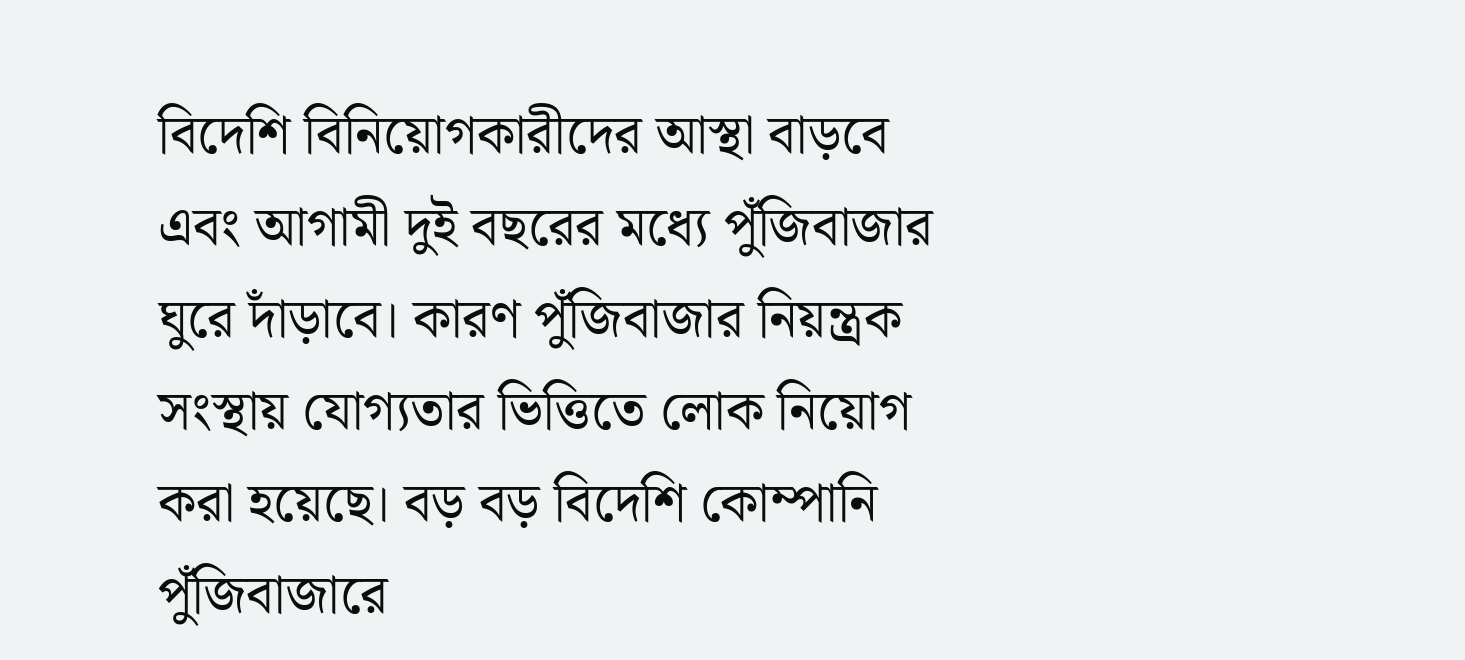বিদেশি বিনিয়োগকারীদের আস্থা বাড়বে এবং আগামী দুই বছরের মধ্যে পুঁজিবাজার ঘুরে দাঁড়াবে। কারণ পুঁজিবাজার নিয়ন্ত্রক সংস্থায় যোগ্যতার ভিত্তিতে লোক নিয়োগ করা হয়েছে। বড় বড় বিদেশি কোম্পানি পুঁজিবাজারে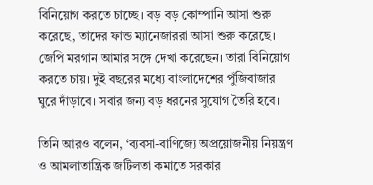বিনিয়োগ করতে চাচ্ছে। বড় বড় কোম্পানি আসা শুরু করেছে, তাদের ফান্ড ম্যানেজাররা আসা শুরু করেছে। জেপি মরগান আমার সঙ্গে দেখা করেছেন। তারা বিনিয়োগ করতে চায়। দুই বছরের মধ্যে বাংলাদেশের পুঁজিবাজার ঘুরে দাঁড়াবে। সবার জন্য বড় ধরনের সুযোগ তৈরি হবে।

তিনি আরও বলেন, ‘ব্যবসা-বাণিজ্যে অপ্রয়োজনীয় নিয়ন্ত্রণ ও আমলাতান্ত্রিক জটিলতা কমাতে সরকার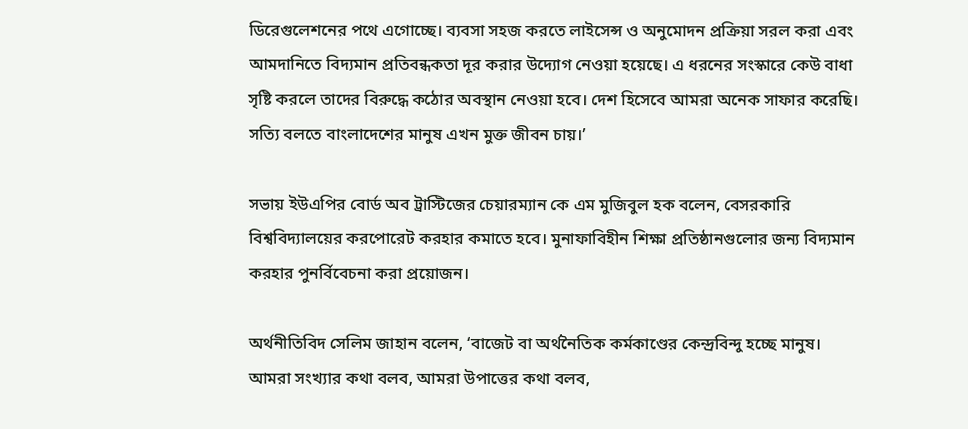ডিরেগুলেশনের পথে এগোচ্ছে। ব্যবসা সহজ করতে লাইসেন্স ও অনুমোদন প্রক্রিয়া সরল করা এবং আমদানিতে বিদ্যমান প্রতিবন্ধকতা দূর করার উদ্যোগ নেওয়া হয়েছে। এ ধরনের সংস্কারে কেউ বাধা সৃষ্টি করলে তাদের বিরুদ্ধে কঠোর অবস্থান নেওয়া হবে। দেশ হিসেবে আমরা অনেক সাফার করেছি। সত্যি বলতে বাংলাদেশের মানুষ এখন মুক্ত জীবন চায়।’

সভায় ইউএপির বোর্ড অব ট্রাস্টিজের চেয়ারম্যান কে এম মুজিবুল হক বলেন, বেসরকারি বিশ্ববিদ্যালয়ের করপোরেট করহার কমাতে হবে। মুনাফাবিহীন শিক্ষা প্রতিষ্ঠানগুলোর জন্য বিদ্যমান করহার পুনর্বিবেচনা করা প্রয়োজন।

অর্থনীতিবিদ সেলিম জাহান বলেন, ‘বাজেট বা অর্থনৈতিক কর্মকাণ্ডের কেন্দ্রবিন্দু হচ্ছে মানুষ। আমরা সংখ্যার কথা বলব, আমরা উপাত্তের কথা বলব,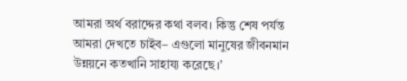আমরা অর্থ বরাদ্দের কথা বলব। কিন্তু শেষ পর্যন্ত আমরা দেখতে চাইব– এগুলো মানুষের জীবনমান উন্নয়নে কতখানি সাহায্য করেছে।’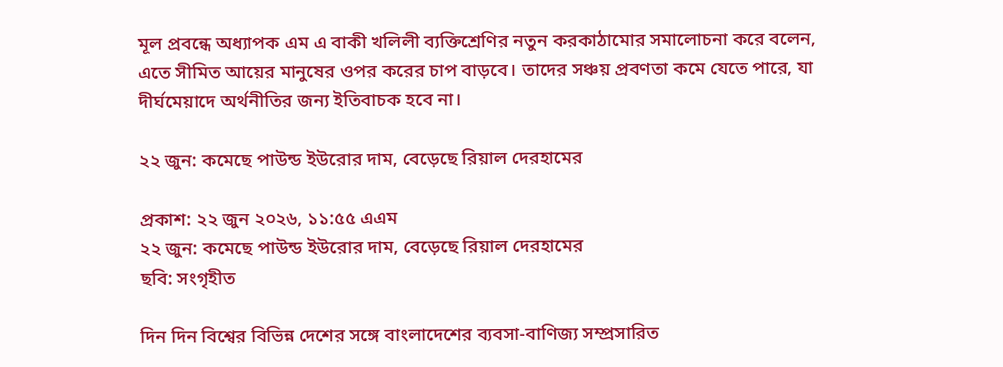মূল প্রবন্ধে অধ্যাপক এম এ বাকী খলিলী ব্যক্তিশ্রেণির নতুন করকাঠামোর সমালোচনা করে বলেন, এতে সীমিত আয়ের মানুষের ওপর করের চাপ বাড়বে। তাদের সঞ্চয় প্রবণতা কমে যেতে পারে, যা দীর্ঘমেয়াদে অর্থনীতির জন্য ইতিবাচক হবে না।

২২ জুন: কমেছে পাউন্ড ইউরোর দাম, বেড়েছে রিয়াল দেরহামের

প্রকাশ: ২২ জুন ২০২৬, ১১:৫৫ এএম
২২ জুন: কমেছে পাউন্ড ইউরোর দাম, বেড়েছে রিয়াল দেরহামের
ছবি: সংগৃহীত

দিন দিন বিশ্বের বিভিন্ন দেশের সঙ্গে বাংলাদেশের ব্যবসা-বাণিজ্য সম্প্রসারিত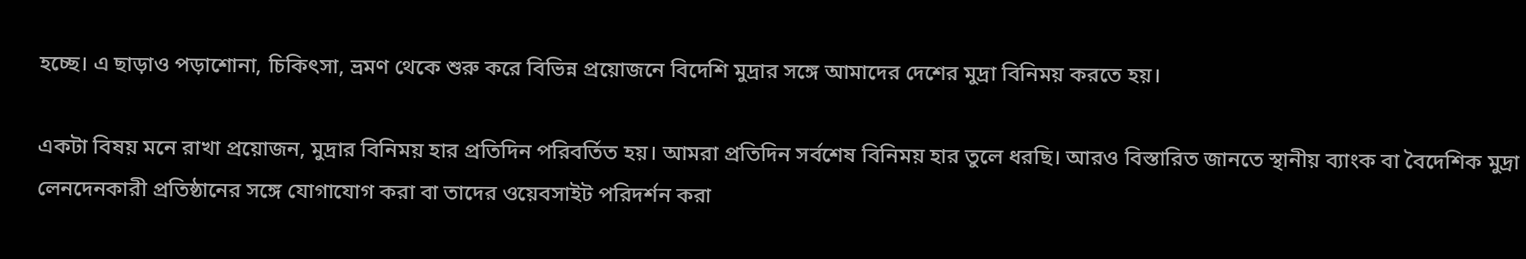হচ্ছে। এ ছাড়াও পড়াশোনা, চিকিৎসা, ভ্রমণ থেকে শুরু করে বিভিন্ন প্রয়োজনে বিদেশি মুদ্রার সঙ্গে আমাদের দেশের মুদ্রা বিনিময় করতে হয়।

একটা বিষয় মনে রাখা প্রয়োজন, মুদ্রার বিনিময় হার প্রতিদিন পরিবর্তিত হয়। আমরা প্রতিদিন সর্বশেষ বিনিময় হার তুলে ধরছি। আরও বিস্তারিত জানতে স্থানীয় ব্যাংক বা বৈদেশিক মুদ্রা লেনদেনকারী প্রতিষ্ঠানের সঙ্গে যোগাযোগ করা বা তাদের ওয়েবসাইট পরিদর্শন করা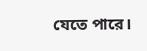যেতে পারে।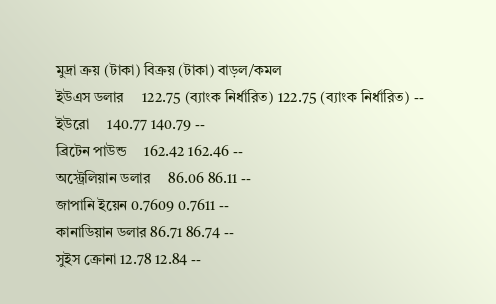মুদ্রা ক্রয় (টাকা) বিক্রয় (টাকা) বাড়ল/কমল
ইউএস ডলার     122.75 (ব্যাংক নির্ধারিত) 122.75 (ব্যাংক নির্ধারিত) --
ইউরো     140.77 140.79 --
ব্রিটেন পাউন্ড     162.42 162.46 --
অস্ট্রেলিয়ান ডলার     86.06 86.11 --
জাপানি ইয়েন 0.7609 0.7611 --
কানাডিয়ান ডলার 86.71 86.74 --
সুইস ক্রোনা 12.78 12.84 --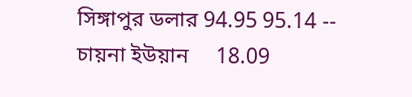সিঙ্গাপুর ডলার 94.95 95.14 --
চায়না ইউয়ান     18.09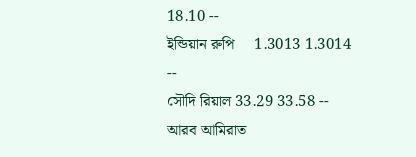18.10 --
ইন্ডিয়ান রুপি     1.3013 1.3014 --
সৌদি রিয়াল 33.29 33.58 --
আরব আমিরাত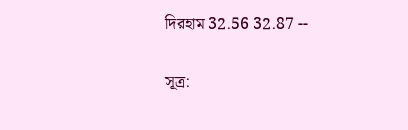দিরহাম 32.56 32.87 --

সূত্র: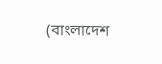(বাংলাদেশ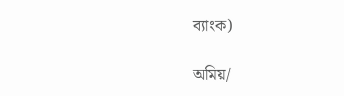ব্যাংক)

অমিয়/